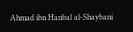Ahmad ibn Hanbal al-Shaybani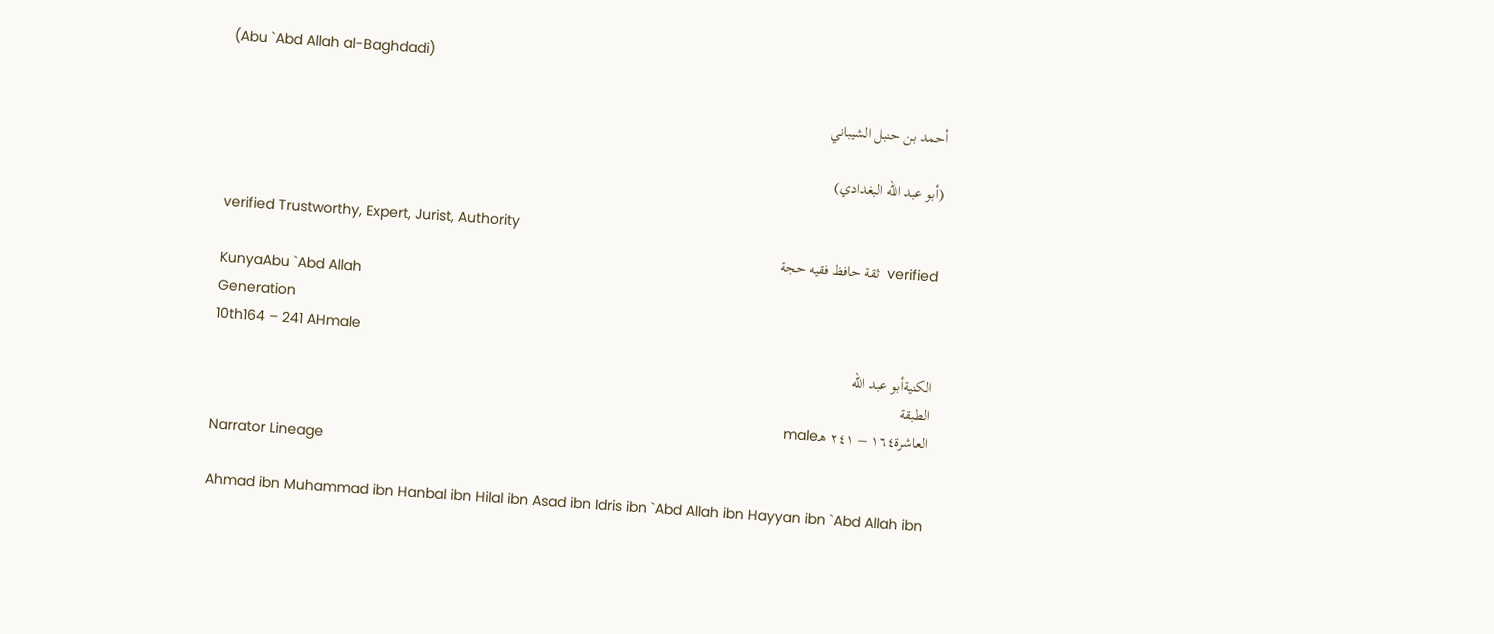(Abu `Abd Allah al-Baghdadi)

أحمد بن حنبل الشيباني

(أبو عبد الله البغدادي)

verified Trustworthy, Expert, Jurist, Authority
verified  ثقة حافظ فقيه حجة
KunyaAbu `Abd Allah
Generation
10th164 – 241 AHmale
الكنيةأبو عبد الله
الطبقة
العاشرة١٦٤ – ٢٤١ هـmale
Narrator Lineage

Ahmad ibn Muhammad ibn Hanbal ibn Hilal ibn Asad ibn Idris ibn `Abd Allah ibn Hayyan ibn `Abd Allah ibn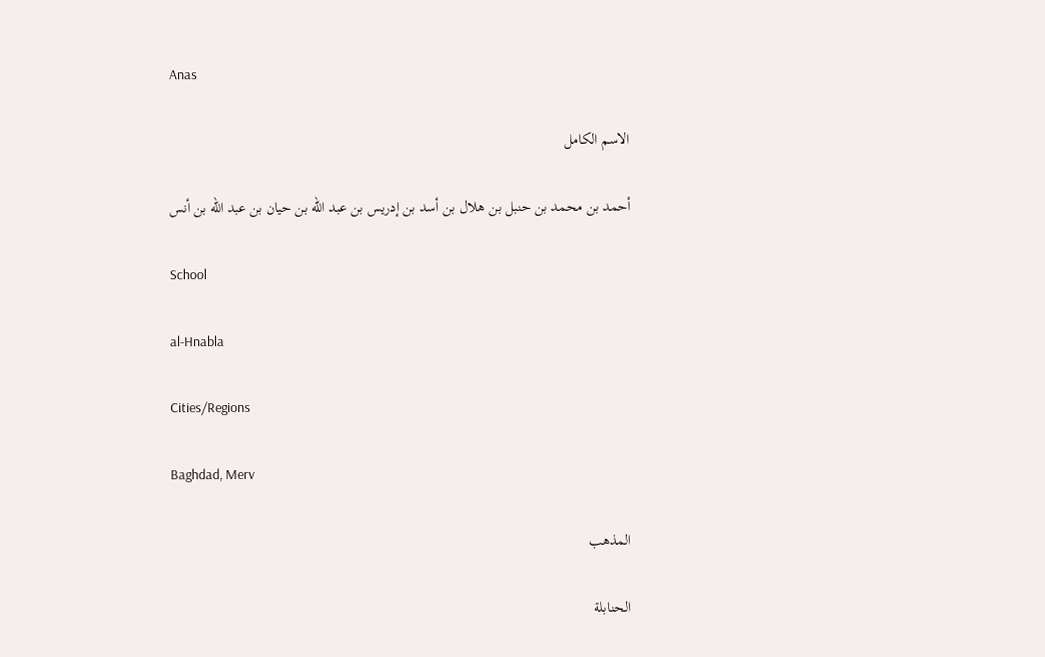Anas

الاسم الكامل

أحمد بن محمد بن حنبل بن هلال بن أسد بن إدريس بن عبد الله بن حيان بن عبد الله بن أنس

School

al-Hnabla

Cities/Regions

Baghdad, Merv

المذهب

الحنابلة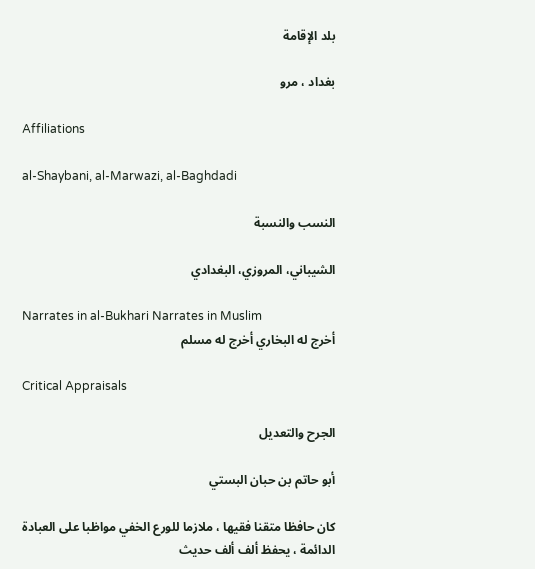بلد الإقامة

بغداد ، مرو

Affiliations

al-Shaybani, al-Marwazi, al-Baghdadi

النسب والنسبة

الشيباني، المروزي، البغدادي

Narrates in al-Bukhari Narrates in Muslim
أخرج له البخاري أخرج له مسلم

Critical Appraisals

الجرح والتعديل

أبو حاتم بن حبان البستي

كان حافظا متقنا فقيها ، ملازما للورع الخفي مواظبا على العبادة الدائمة ، يحفظ ألف ألف حديث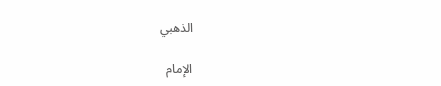الذهبي

الإمام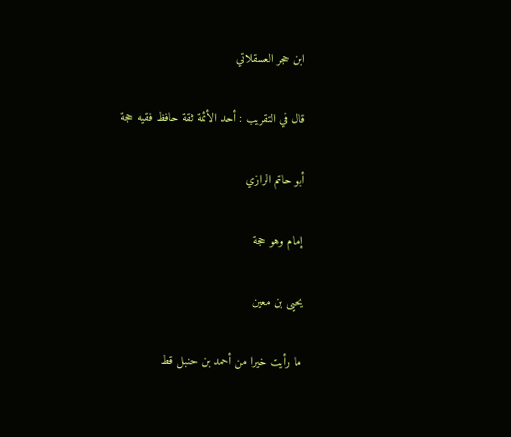ابن حجر العسقلاتي

قال في التقريب : أحد الأئمة ثقة حافظ فقيه حجة

أبو حاتم الرازي

إمام وهو حجة

يحيى بن معين

ما رأيت خيرا من أحمد بن حنبل قط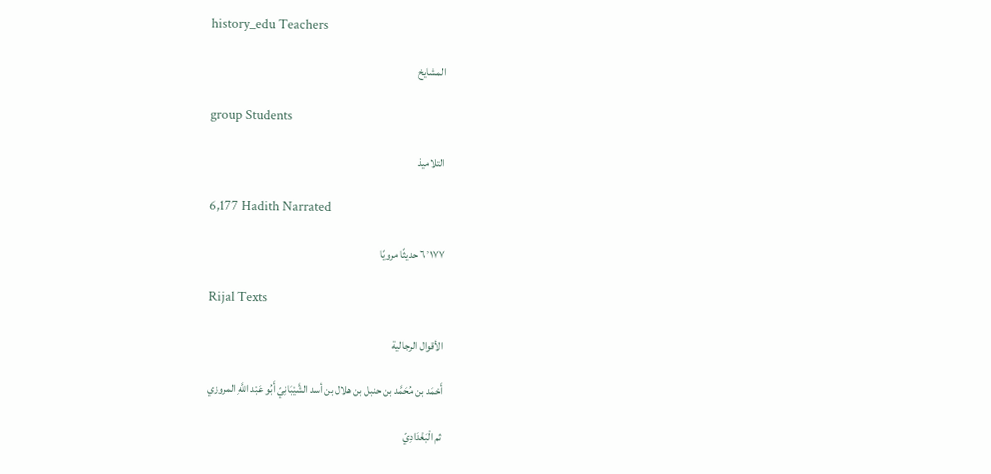history_edu Teachers

المشايخ

group Students

التلاميذ

6,177 Hadith Narrated

٦٬١٧٧ حديثًا مرويًا

Rijal Texts

الأقوال الرجالية

أَحْمَد بن مُحَمَّد بن حنبل بن هلال بن أسد الشَّيْبَانِيّ أَبُو عَبْد اللَّهِ المروزي

ثم الْبَغْدَادِيّ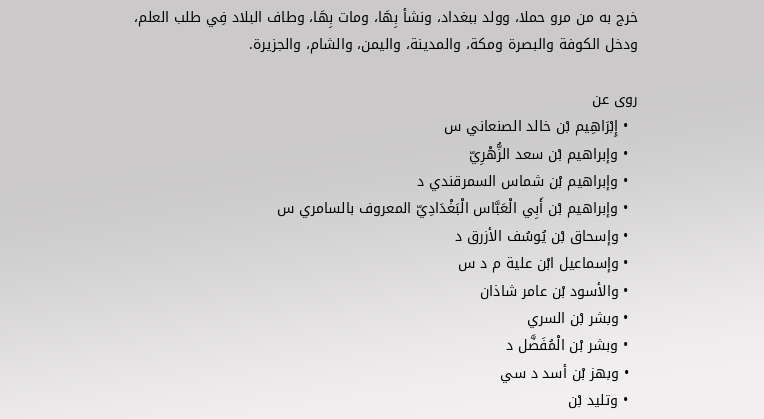خرج به من مرو حملا، وولد ببغداد، ونشأ بِهَا، ومات بِهَا، وطاف البلاد فِي طلب العلم، ودخل الكوفة والبصرة ومكة، والمدينة، واليمن، والشام، والجزيرة.

روى عن
  • إِبْرَاهِيم بْن خالد الصنعاني س
  • وإبراهيم بْن سعد الزُّهْرِيّ
  • وإبراهيم بْن شماس السمرقندي د
  • وإبراهيم بْن أَبِي الْعَبَّاس الْبَغْدَادِيّ المعروف بالسامري س
  • وإسحاق بْن يُوسُف الأزرق د
  • وإسماعيل ابْن علية م د س
  • والأسود بْن عامر شاذان
  • وبشر بْن السري
  • وبشر بْن الْمُفَضَّل د
  • وبهز بْن أسد د سي
  • وتليد بْن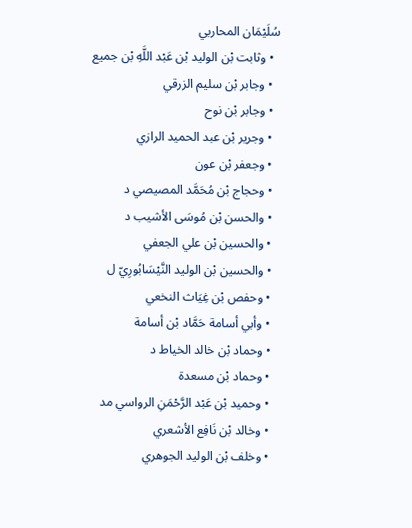سُلَيْمَان المحاربي
  • وثابت بْن الوليد بْن عَبْد اللَّهِ بْن جميع
  • وجابر بْن سليم الزرقي
  • وجابر بْن نوح
  • وجرير بْن عبد الحميد الرازي
  • وجعفر بْن عون
  • وحجاج بْن مُحَمَّد المصيصي د
  • والحسن بْن مُوسَى الأشيب د
  • والحسين بْن علي الجعفي
  • والحسين بْن الوليد النَّيْسَابُورِيّ ل
  • وحفص بْن غِيَاث النخعي
  • وأبي أسامة حَمَّاد بْن أسامة
  • وحماد بْن خالد الخياط د
  • وحماد بْن مسعدة
  • وحميد بْن عَبْد الرَّحْمَنِ الرواسي مد
  • وخالد بْن نَافِع الأشعري
  • وخلف بْن الوليد الجوهري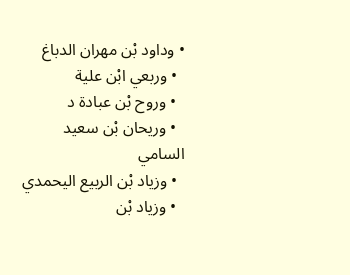• وداود بْن مهران الدباغ
  • وربعي ابْن علية
  • وروح بْن عبادة د
  • وريحان بْن سعيد السامي
  • وزياد بْن الربيع اليحمدي
  • وزياد بْن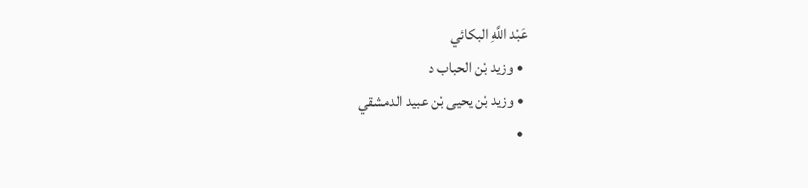عَبْد اللَّهِ البكائي
  • وزيد بْن الحباب د
  • وزيد بْن يحيى بْن عبيد الدمشقي
  •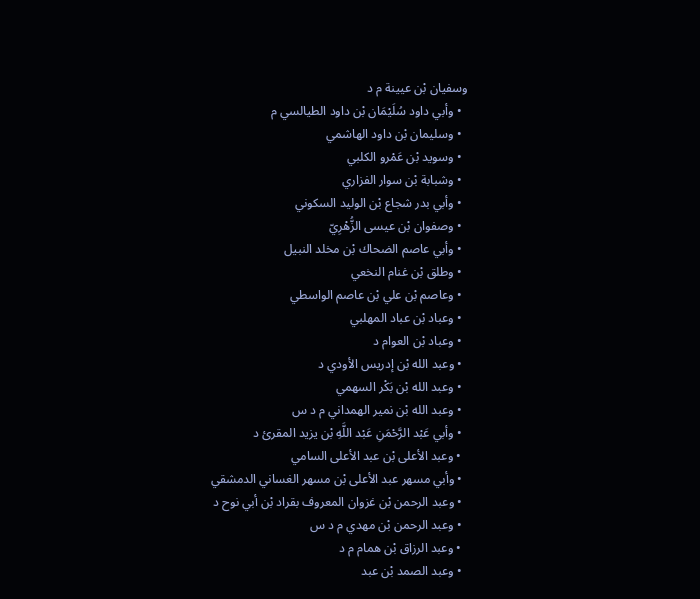وسفيان بْن عيينة م د
  • وأبي داود سُلَيْمَان بْن داود الطيالسي م
  • وسليمان بْن داود الهاشمي
  • وسويد بْن عَمْرو الكلبي
  • وشبابة بْن سوار الفزاري
  • وأبي بدر شجاع بْن الوليد السكوني
  • وصفوان بْن عيسى الزُّهْرِيّ
  • وأبي عاصم الضحاك بْن مخلد النبيل
  • وطلق بْن غنام النخعي
  • وعاصم بْن علي بْن عاصم الواسطي
  • وعباد بْن عباد المهلبي
  • وعباد بْن العوام د
  • وعبد الله بْن إدريس الأودي د
  • وعبد الله بْن بَكْر السهمي
  • وعبد الله بْن نمير الهمداني م د س
  • وأبي عَبْد الرَّحْمَنِ عَبْد اللَّهِ بْن يزيد المقرئ د
  • وعبد الأعلى بْن عبد الأعلى السامي
  • وأبي مسهر عبد الأعلى بْن مسهر الغساني الدمشقي
  • وعبد الرحمن بْن غزوان المعروف بقراد بْن أبي نوح د
  • وعبد الرحمن بْن مهدي م د س
  • وعبد الرزاق بْن همام م د
  • وعبد الصمد بْن عبد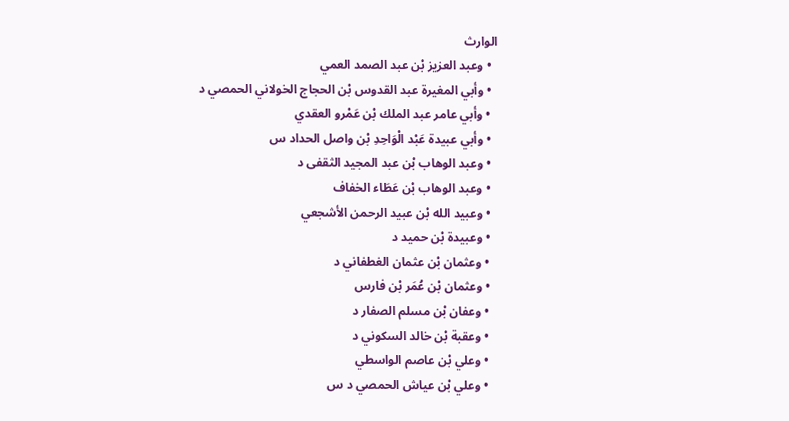الوارث
  • وعبد العزيز بْن عبد الصمد العمي
  • وأبي المغيرة عبد القدوس بْن الحجاج الخولاني الحمصي د
  • وأبي عامر عبد الملك بْن عَمْرو العقدي
  • وأبي عبيدة عَبْد الْوَاحِدِ بْن واصل الحداد س
  • وعبد الوهاب بْن عبد المجيد الثقفى د
  • وعبد الوهاب بْن عَطَاء الخفاف
  • وعبيد الله بْن عبيد الرحمن الأشجعي
  • وعبيدة بْن حميد د
  • وعثمان بْن عثمان الغطفاني د
  • وعثمان بْن عُمَر بْن فارس
  • وعفان بْن مسلم الصفار د
  • وعقبة بْن خالد السكوني د
  • وعلي بْن عاصم الواسطي
  • وعلي بْن عياش الحمصي د س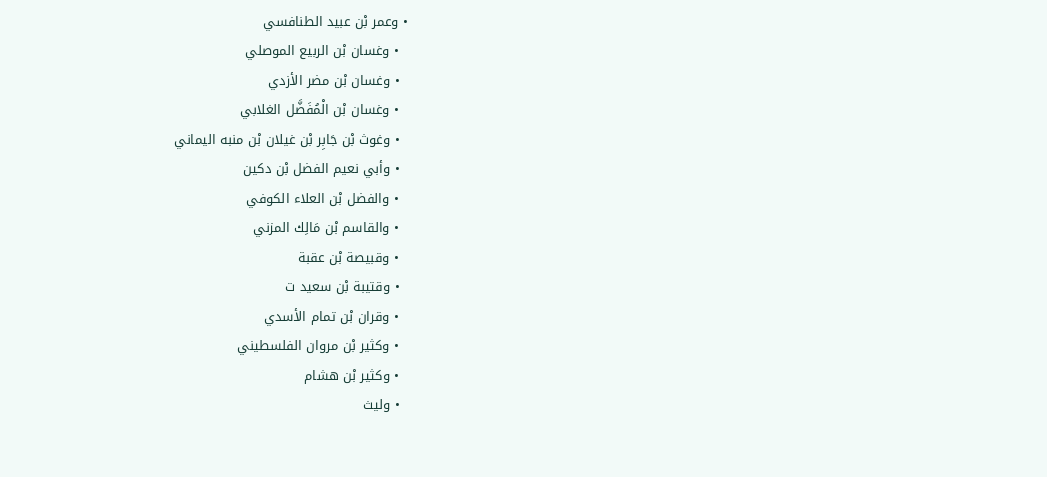• وعمر بْن عبيد الطنافسي
  • وغسان بْن الربيع الموصلي
  • وغسان بْن مضر الأزدي
  • وغسان بْن الْمُفَضَّل الغلابي
  • وغوث بْن جَابِر بْن غيلان بْن منبه اليماني
  • وأبي نعيم الفضل بْن دكين
  • والفضل بْن العلاء الكوفي
  • والقاسم بْن مَالِك المزني
  • وقبيصة بْن عقبة
  • وقتيبة بْن سعيد ت
  • وقران بْن تمام الأسدي
  • وكثير بْن مروان الفلسطيني
  • وكثير بْن هشام
  • وليث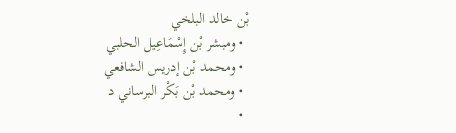بْن خالد البلخي
  • ومبشر بْن إِسْمَاعِيل الحلبي
  • ومحمد بْن إدريس الشافعي
  • ومحمد بْن بَكْر البرساني د
  •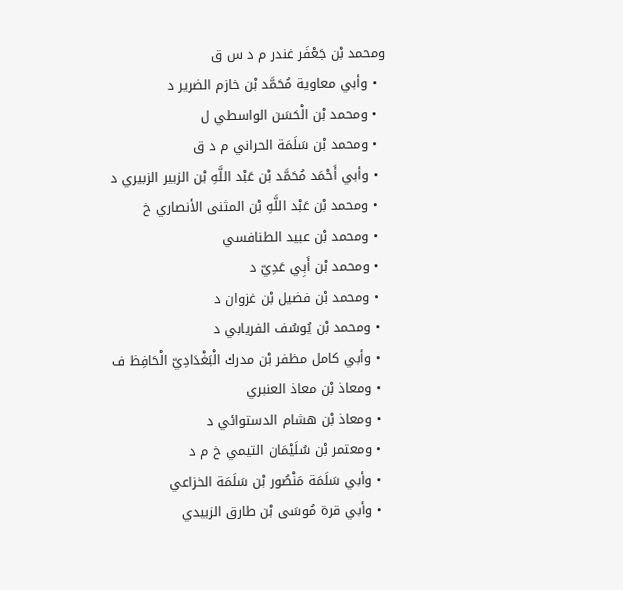ومحمد بْن جَعْفَر غندر م د س ق
  • وأبي معاوية مُحَمَّد بْن خازم الضرير د
  • ومحمد بْن الْحَسَن الواسطي ل
  • ومحمد بْن سَلَمَة الحراني م د ق
  • وأبي أَحْمَد مُحَمَّد بْن عَبْد اللَّهِ بْن الزبير الزبيري د
  • ومحمد بْن عَبْد اللَّهِ بْن المثنى الأنصاري خ
  • ومحمد بْن عبيد الطنافسي
  • ومحمد بْن أَبِي عَدِيّ د
  • ومحمد بْن فضيل بْن غزوان د
  • ومحمد بْن يُوسُف الفريابي د
  • وأبي كامل مظفر بْن مدرك الْبَغْدَادِيّ الْحَافِظ ف
  • ومعاذ بْن معاذ العنبري
  • ومعاذ بْن هشام الدستوائي د
  • ومعتمر بْن سُلَيْمَان التيمي خ م د
  • وأبي سَلَمَة مَنْصُور بْن سَلَمَة الخزاعي
  • وأبي قرة مُوسَى بْن طارق الزبيدي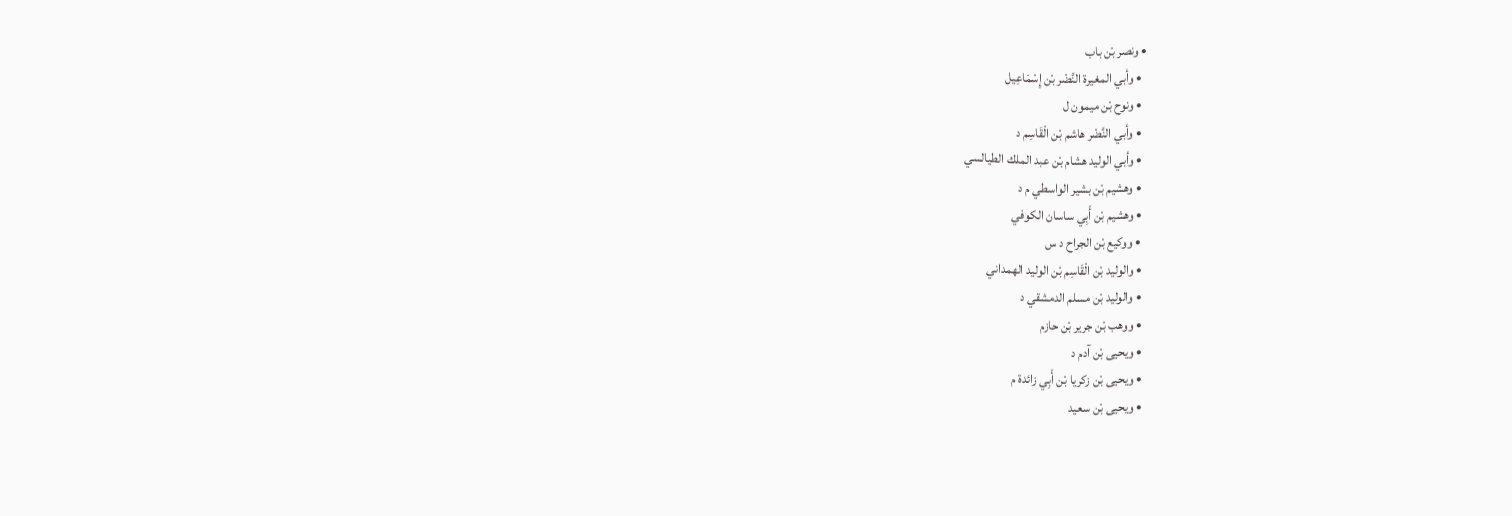• ونصر بْن باب
  • وأبي المغيرة النَّضْر بْن إِسْمَاعِيل
  • ونوح بْن ميمون ل
  • وأبي النَّضْر هاشم بْن الْقَاسِم د
  • وأبي الوليد هشام بْن عبد الملك الطيالسي
  • وهشيم بْن بشير الواسطي م د
  • وهشيم بْن أَبِي ساسان الكوفي
  • ووكيع بْن الجراح د س
  • والوليد بْن الْقَاسِم بْن الوليد الهمداني
  • والوليد بْن مسلم الدمشقي د
  • ووهب بْن جرير بْن حازم
  • ويحيى بْن آدم د
  • ويحيى بْن زكريا بْن أَبِي زائدة م
  • ويحيى بْن سعيد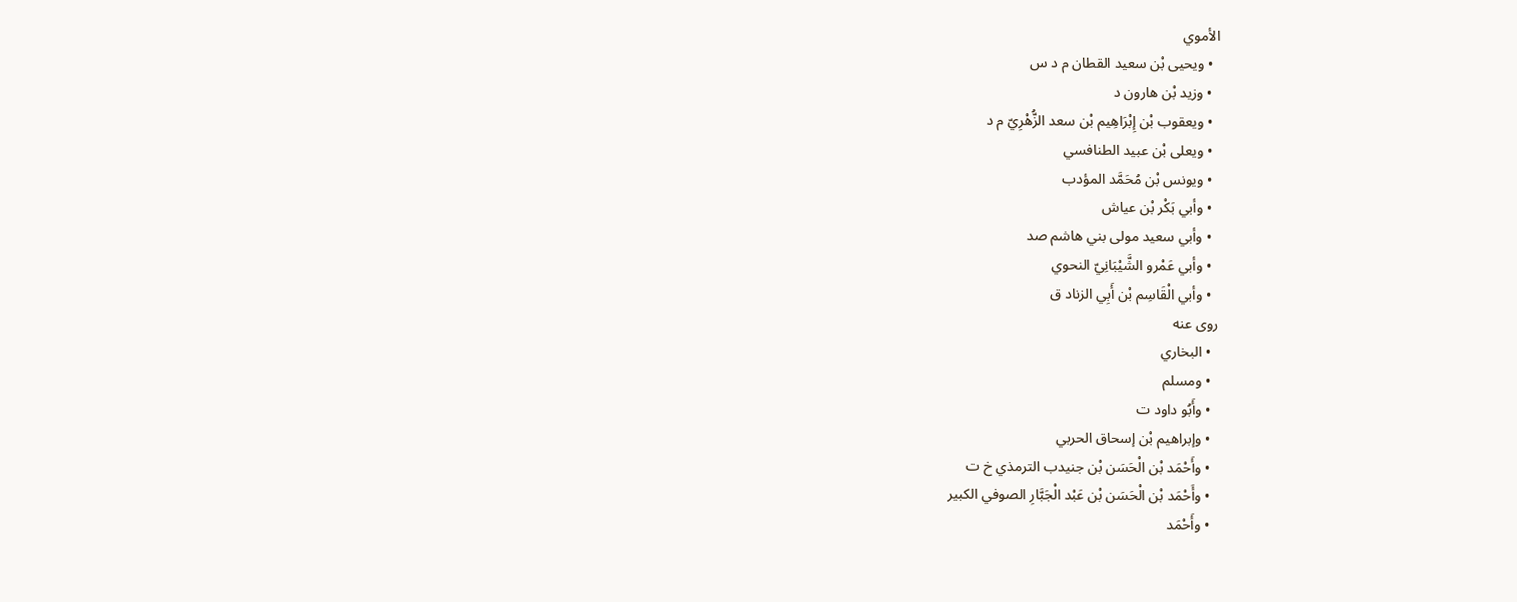الأموي
  • ويحيى بْن سعيد القطان م د س
  • وزيد بْن هارون د
  • ويعقوب بْن إِبْرَاهِيم بْن سعد الزُّهْرِيّ م د
  • ويعلى بْن عبيد الطنافسي
  • ويونس بْن مُحَمَّد المؤدب
  • وأبي بَكْر بْن عياش
  • وأبي سعيد مولى بني هاشم صد
  • وأبي عَمْرو الشَّيْبَانِيّ النحوي
  • وأبي الْقَاسِم بْن أَبِي الزناد ق
روى عنه
  • البخاري
  • ومسلم
  • وأَبُو داود ت
  • وإبراهيم بْن إسحاق الحربي
  • وأَحْمَد بْن الْحَسَن بْن جنيدب الترمذي خ ت
  • وأَحْمَد بْن الْحَسَن بْن عَبْد الْجَبَّارِ الصوفي الكبير
  • وأَحْمَد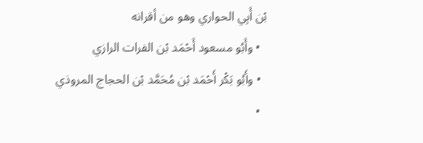بْن أَبِي الحواري وهو من أقرانه
  • وأَبُو مسعود أَحْمَد بْن الفرات الرازي
  • وأَبُو بَكْر أَحْمَد بْن مُحَمَّد بْن الحجاج المروذي
  •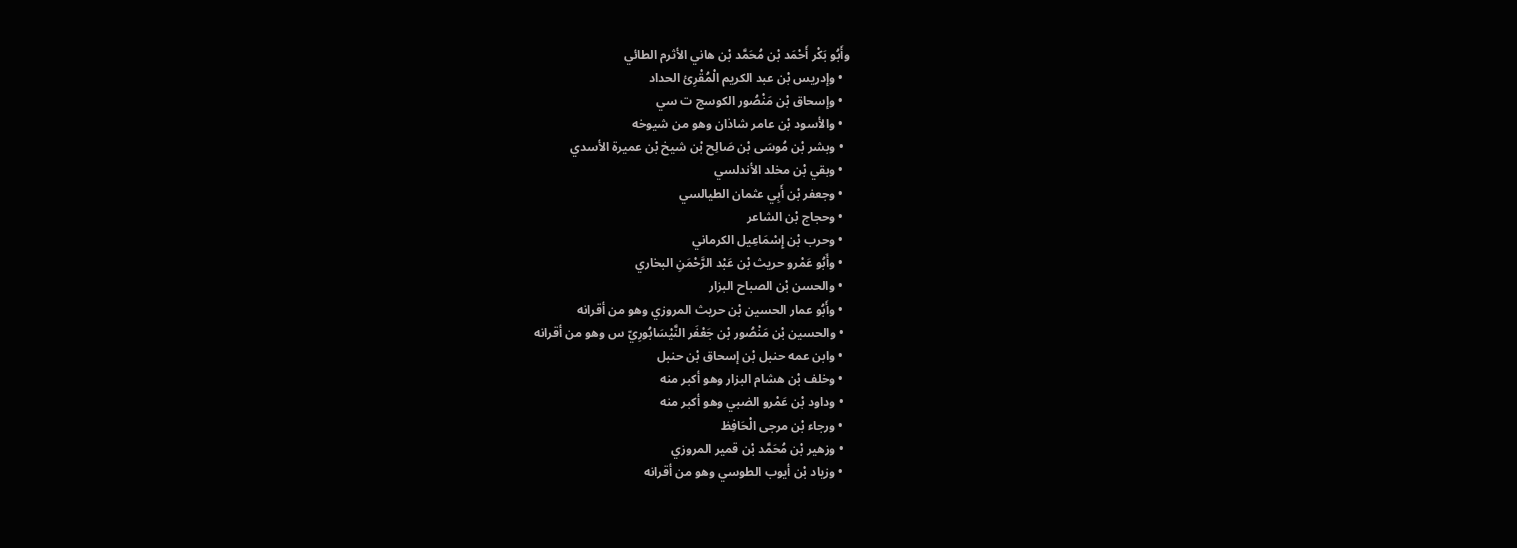وأَبُو بَكْر أَحْمَد بْن مُحَمَّد بْن هاني الأثرم الطائي
  • وإدريس بْن عبد الكريم الْمُقْرِئ الحداد
  • وإسحاق بْن مَنْصُور الكوسج ت سي
  • والأسود بْن عامر شاذان وهو من شيوخه
  • وبشر بْن مُوسَى بْن صَالِح بْن شيخ بْن عميرة الأسدي
  • وبقي بْن مخلد الأندلسي
  • وجعفر بْن أَبِي عثمان الطيالسي
  • وحجاج بْن الشاعر
  • وحرب بْن إِسْمَاعِيل الكرماني
  • وأَبُو عَمْرو حريث بْن عَبْد الرَّحْمَنِ البخاري
  • والحسن بْن الصباح البزار
  • وأَبُو عمار الحسين بْن حريث المروزي وهو من أقرانه
  • والحسين بْن مَنْصُور بْن جَعْفَر النَّيْسَابُورِيّ س وهو من أقرانه
  • وابن عمه حنبل بْن إسحاق بْن حنبل
  • وخلف بْن هشام البزار وهو أكبر منه
  • وداود بْن عَمْرو الضبي وهو أكبر منه
  • ورجاء بْن مرجى الْحَافِظ
  • وزهير بْن مُحَمَّد بْن قمير المروزي
  • وزياد بْن أيوب الطوسي وهو من أقرانه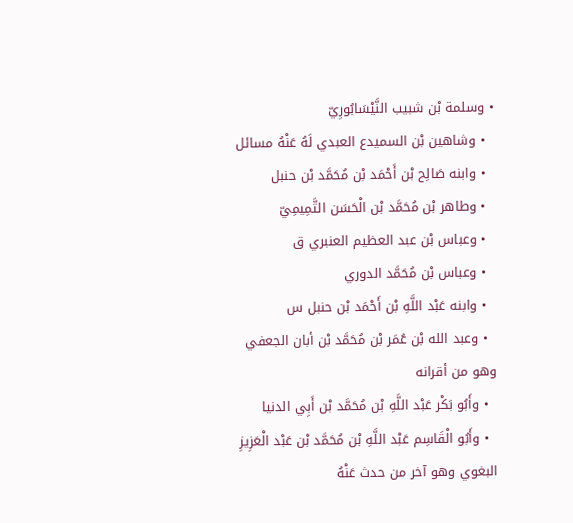• وسلمة بْن شبيب النَّيْسَابُورِيّ
  • وشاهين بْن السميدع العبدي لَهُ عَنْهُ مسائل
  • وابنه صَالِح بْن أَحْمَد بْن مُحَمَّد بْن حنبل
  • وطاهر بْن مُحَمَّد بْن الْحَسَن التَّمِيمِيّ
  • وعباس بْن عبد العظيم العنبري ق
  • وعباس بْن مُحَمَّد الدوري
  • وابنه عَبْد اللَّهِ بْن أَحْمَد بْن حنبل س
  • وعبد الله بْن عُمَر بْن مُحَمَّد بْن أبان الجعفي وهو من أقرانه
  • وأَبُو بَكْر عَبْد اللَّهِ بْن مُحَمَّد بْن أَبِي الدنيا
  • وأَبُو الْقَاسِم عَبْد اللَّهِ بْن مُحَمَّد بْن عَبْد الْعَزِيزِ البغوي وهو آخر من حدث عَنْهُ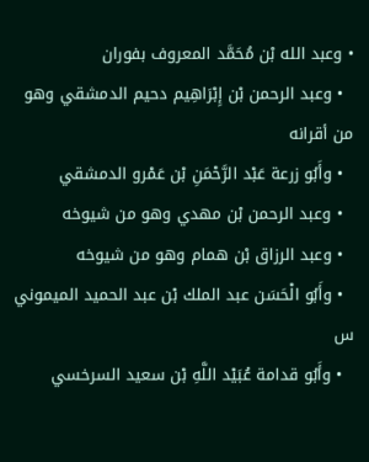• وعبد الله بْن مُحَمَّد المعروف بفوران
  • وعبد الرحمن بْن إِبْرَاهِيم دحيم الدمشقي وهو من أقرانه
  • وأَبُو زرعة عَبْد الرَّحْمَنِ بْن عَمْرو الدمشقي
  • وعبد الرحمن بْن مهدي وهو من شيوخه
  • وعبد الرزاق بْن همام وهو من شيوخه
  • وأَبُو الْحَسَن عبد الملك بْن عبد الحميد الميموني س
  • وأَبُو قدامة عُبَيْد اللَّهِ بْن سعيد السرخسي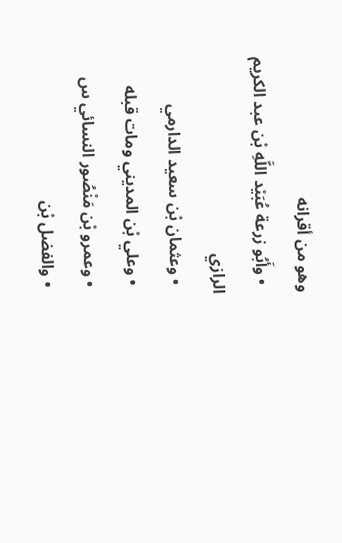وهو من أقرانه
  • وأَبُو زرعة عُبَيْد اللَّهِ بْن عبد الكريم الرازي
  • وعثمان بْن سعيد الدارمي
  • وعلي بْن المديني ومات قبله
  • وعمرو بْن مَنْصُور النسائي س
  • والفضل بْن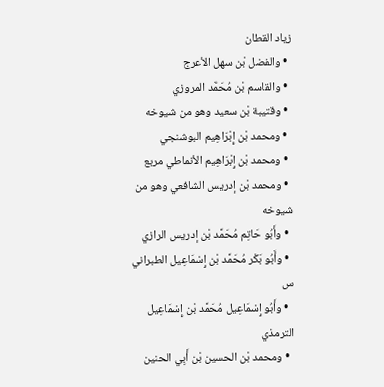زياد القطان
  • والفضل بْن سهل الأعرج
  • والقاسم بْن مُحَمَّد المروزي
  • وقتيبة بْن سعيد وهو من شيوخه
  • ومحمد بْن إِبْرَاهِيم البوشنجي
  • ومحمد بْن إِبْرَاهِيم الأنماطي مربع
  • ومحمد بْن إدريس الشافعي وهو من شيوخه
  • وأَبُو حَاتِم مُحَمَّد بْن إدريس الرازي
  • وأَبُو بَكْر مُحَمَّد بْن إِسْمَاعِيل الطبراني س
  • وأَبُو إِسْمَاعِيل مُحَمَّد بْن إِسْمَاعِيل الترمذي
  • ومحمد بْن الحسين بْن أَبِي الحنين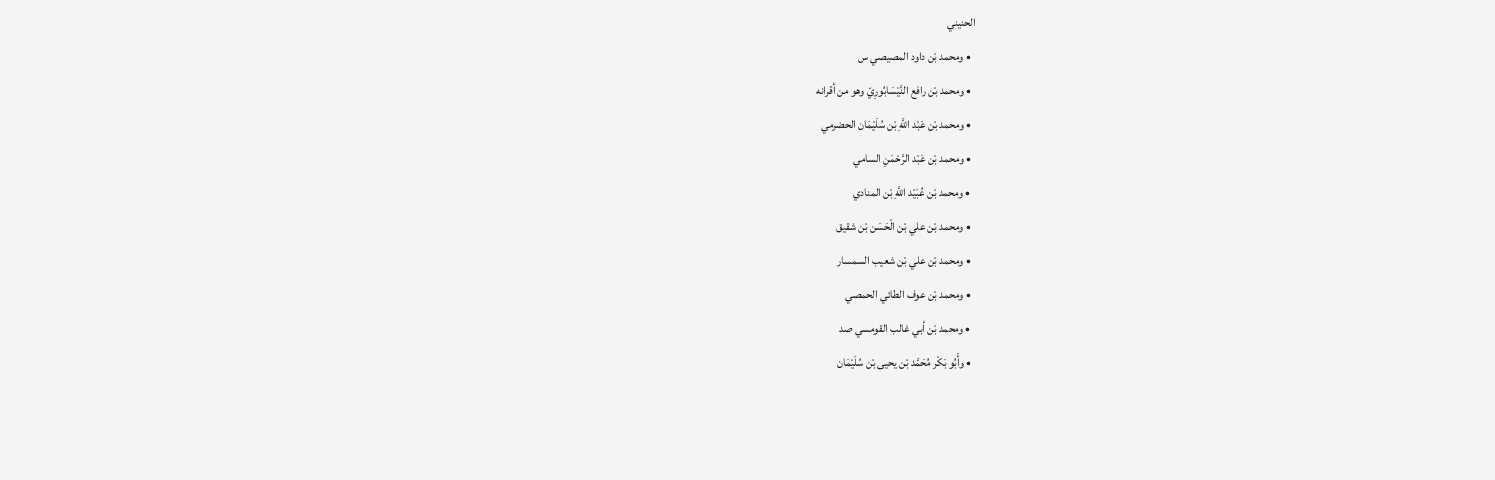الحنيني
  • ومحمد بْن داود المصيصي س
  • ومحمد بْن رافع النَّيْسَابُورِيّ وهو من أقرانه
  • ومحمد بْن عَبْد اللَّهِ بْن سُلَيْمَان الحضرمي
  • ومحمد بْن عَبْد الرَّحْمَنِ السامي
  • ومحمد بْن عُبَيْد اللَّهِ بْن المنادي
  • ومحمد بْن علي بْن الْحَسَن بْن شقيق
  • ومحمد بْن علي بْن شعيب السمسار
  • ومحمد بْن عوف الطائي الحمصي
  • ومحمد بْن أبي غالب القومسي صد
  • وأَبُو بَكْر مُحَمَّد بْن يحيى بْن سُلَيْمَان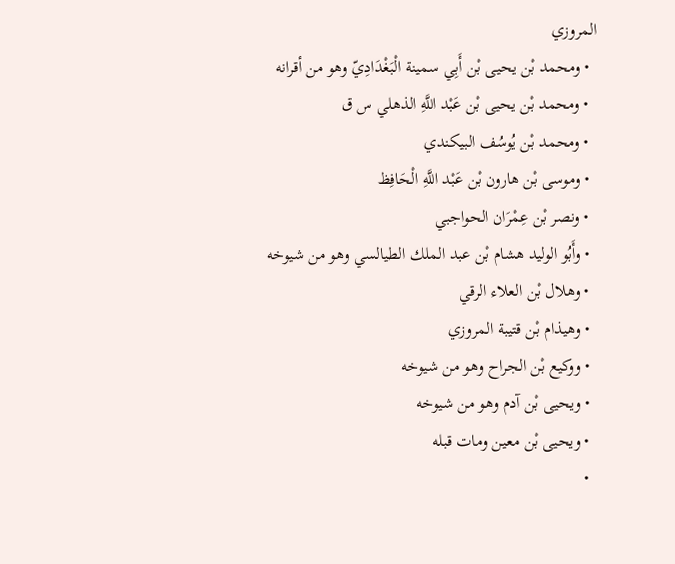المروزي
  • ومحمد بْن يحيى بْن أَبِي سمينة الْبَغْدَادِيّ وهو من أقرانه
  • ومحمد بْن يحيى بْن عَبْد اللَّهِ الذهلي س ق
  • ومحمد بْن يُوسُف البيكندي
  • وموسى بْن هارون بْن عَبْد اللَّهِ الْحَافِظ
  • ونصر بْن عِمْرَان الحواجبي
  • وأَبُو الوليد هشام بْن عبد الملك الطيالسي وهو من شيوخه
  • وهلال بْن العلاء الرقي
  • وهيذام بْن قتيبة المروزي
  • ووكيع بْن الجراح وهو من شيوخه
  • ويحيى بْن آدم وهو من شيوخه
  • ويحيى بْن معين ومات قبله
  •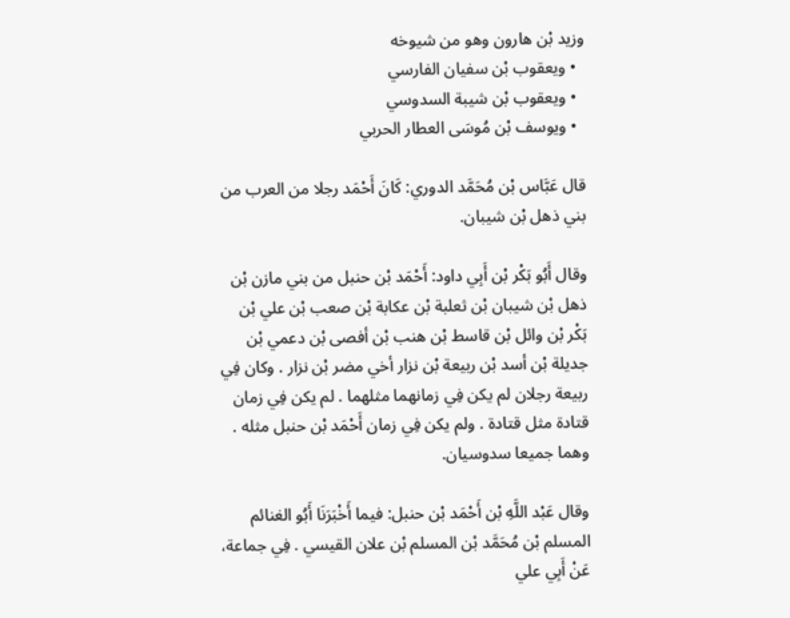وزيد بْن هارون وهو من شيوخه
  • ويعقوب بْن سفيان الفارسي
  • ويعقوب بْن شيبة السدوسي
  • ويوسف بْن مُوسَى العطار الحربي

قال عَبَّاس بْن مُحَمَّد الدوري: كَانَ أَحْمَد رجلا من العرب من بني ذهل بْن شيبان.

وقال أَبُو بَكْر بْن أَبِي داود: أَحْمَد بْن حنبل من بني مازن بْن ذهل بْن شيبان بْن ثعلبة بْن عكابة بْن صعب بْن علي بْن بَكْر بْن وائل بْن قاسط بْن هنب بْن أفصى بْن دعمي بْن جديلة بْن أسد بْن ربيعة بْن نزار أخي مضر بْن نزار . وكان فِي ربيعة رجلان لم يكن فِي زمانهما مثلهما . لم يكن فِي زمان قتادة مثل قتادة . ولم يكن فِي زمان أَحْمَد بْن حنبل مثله . وهما جميعا سدوسيان.

وقال عَبْد اللَّهِ بْن أَحْمَد بْن حنبل: فيما أَخْبَرَنَا أَبُو الغنائم المسلم بْن مُحَمَّد بْن المسلم بْن علان القيسي . فِي جماعة، عَنْ أَبِي علي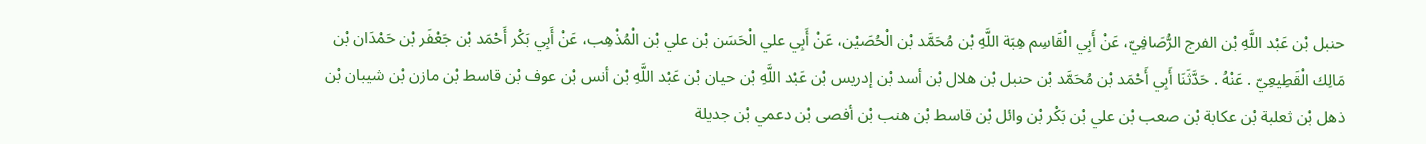حنبل بْن عَبْد اللَّهِ بْن الفرج الرُّصَافِيّ، عَنْ أَبِي الْقَاسِم هِبَة اللَّهِ بْن مُحَمَّد بْن الْحُصَيْن، عَنْ أَبِي علي الْحَسَن بْن علي بْن الْمُذْهِب، عَنْ أَبِي بَكْر أَحْمَد بْن جَعْفَر بْن حَمْدَان بْن مَالِك الْقَطِيعِيّ . عَنْهُ . حَدَّثَنَا أَبِي أَحْمَد بْن مُحَمَّد بْن حنبل بْن هلال بْن أسد بْن إدريس بْن عَبْد اللَّهِ بْن حيان بْن عَبْد اللَّهِ بْن أنس بْن عوف بْن قاسط بْن مازن بْن شيبان بْن ذهل بْن ثعلبة بْن عكابة بْن صعب بْن علي بْن بَكْر بْن وائل بْن قاسط بْن هنب بْن أفصى بْن دعمي بْن جديلة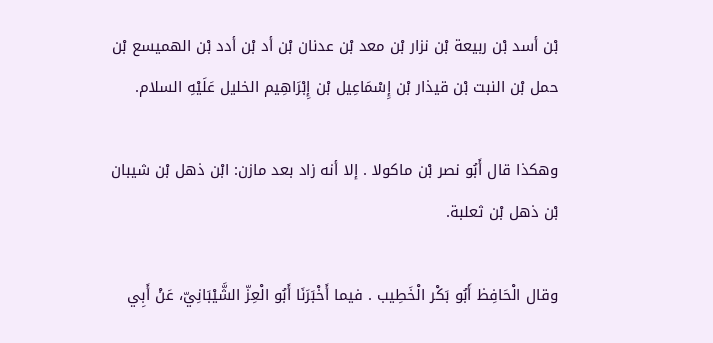بْن أسد بْن ربيعة بْن نزار بْن معد بْن عدنان بْن أد بْن أدد بْن الهميسع بْن حمل بْن النبت بْن قيذار بْن إِسْمَاعِيل بْن إِبْرَاهِيم الخليل عَلَيْهِ السلام.

وهكذا قال أَبُو نصر بْن ماكولا . إلا أنه زاد بعد مازن: ابْن ذهل بْن شيبان بْن ذهل بْن ثعلبة.

وقال الْحَافِظ أَبُو بَكْر الْخَطِيب . فيما أَخْبَرَنَا أَبُو الْعِزّ الشَّيْبَانِيّ، عَنْ أَبِي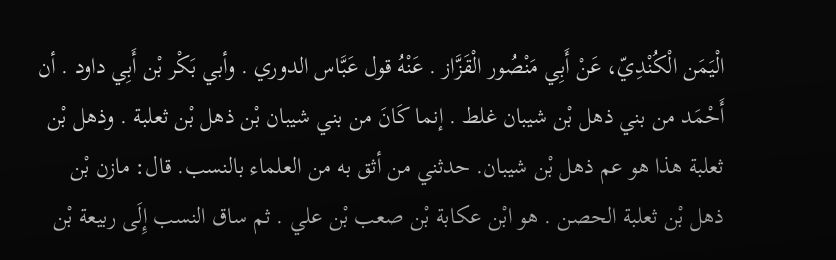الْيَمَن الْكُنْدِيّ، عَنْ أَبِي مَنْصُور الْقَزَّاز . عَنْهُ قول عَبَّاس الدوري . وأبي بَكْر بْن أَبِي داود . أن أَحْمَد من بني ذهل بْن شيبان غلط . إنما كَانَ من بني شيبان بْن ذهل بْن ثعلبة . وذهل بْن ثعلبة هذا هو عم ذهل بْن شيبان. حدثني من أثق به من العلماء بالنسب. قال: مازن بْن ذهل بْن ثعلبة الحصن . هو ابْن عكابة بْن صعب بْن علي . ثم ساق النسب إِلَى ربيعة بْن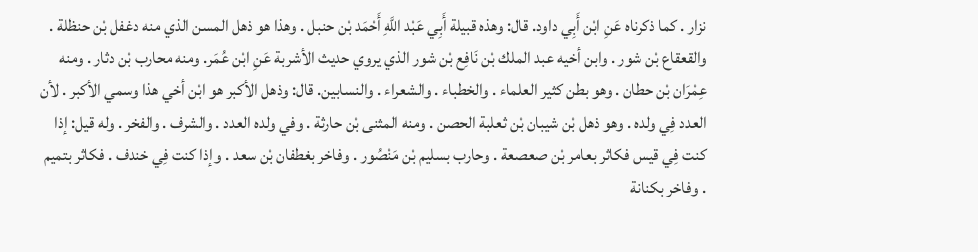نزار . كما ذكرناه عَنِ ابْن أَبِي داود. قال: وهذه قبيلة أَبِي عَبْد اللَّهِ أَحْمَد بْن حنبل . وهذا هو ذهل المسن الذي منه دغفل بْن حنظلة . والقعقاع بْن شور . وابن أخيه عبد الملك بْن نَافِع بْن شور الذي يروي حديث الأشربة عَنِ ابْن عُمَر. ومنه محارب بْن دثار . ومنه عِمْرَان بْن حطان . وهو بطن كثير العلماء . والخطباء . والشعراء . والنسابين. قال: وذهل الأكبر هو ابْن أخي هذا وسمي الأكبر . لأن العدد فِي ولده . وهو ذهل بْن شيبان بْن ثعلبة الحصن . ومنه المثنى بْن حارثة . وفي ولده العدد . والشرف . والفخر . وله قيل: إذا كنت فِي قيس فكاثر بعامر بْن صعصعة . وحارب بسليم بْن مَنْصُور . وفاخر بغطفان بْن سعد . وإذا كنت فِي خندف . فكاثر بتميم . وفاخر بكنانة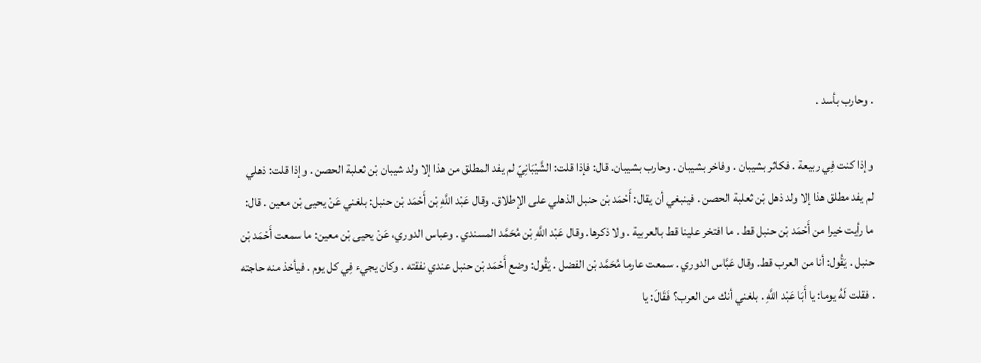. وحارب بأسد .

وإذا كنت فِي ربيعة . فكاثر بشيبان . وفاخر بشيبان . وحارب بشيبان. قال: فإذا قلت: الشَّيْبَانِيّ لم يفد المطلق من هذا إلا ولد شيبان بْن ثعلبة الحصن . وإذا قلت: ذهلي لم يفد مطلق هذا إلا ولد ذهل بْن ثعلبة الحصن . فينبغي أن يقال: أَحْمَد بْن حنبل الذهلي على الإطلاق. وقال عَبْد اللَّهِ بْن أَحْمَد بْن حنبل: بلغني عَنْ يحيى بْن معين . قال: ما رأيت خيرا من أَحْمَد بْن حنبل قط . ما افتخر علينا قط بالعربية . ولا ذكرها. وقال عَبْد اللَّهِ بْن مُحَمَّد المسندي . وعباس الدوري، عَنْ يحيى بْن معين: ما سمعت أَحْمَد بْن حنبل . يَقُول: أنا من العرب قط. وقال عَبَّاس الدوري . سمعت عارما مُحَمَّد بْن الفضل . يَقُول: وضع أَحْمَد بْن حنبل عندي نفقته . وكان يجيء فِي كل يوم . فيأخذ منه حاجته . فقلت لَهُ يوما: يا أَبَا عَبْد اللَّهِ . بلغني أنك من العرب؟ فَقَالَ: يا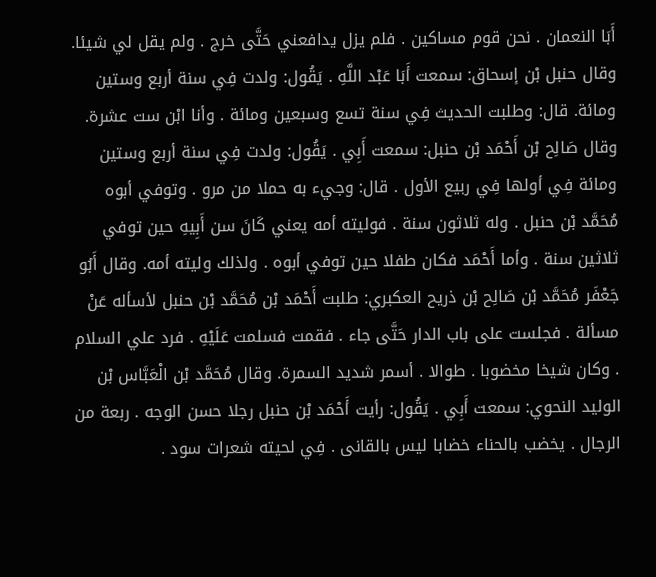أَبَا النعمان . نحن قوم مساكين . فلم يزل يدافعني حَتَّى خرج . ولم يقل لي شيئا. وقال حنبل بْن إسحاق: سمعت أَبَا عَبْد اللَّهِ . يَقُول: ولدت فِي سنة أربع وستين ومائة. قال: وطلبت الحديث فِي سنة تسع وسبعين ومائة . وأنا ابْن ست عشرة. وقال صَالِح بْن أَحْمَد بْن حنبل: سمعت أَبِي . يَقُول: ولدت فِي سنة أربع وستين ومائة فِي أولها فِي ربيع الأول . قال: وجيء به حملا من مرو . وتوفي أبوه مُحَمَّد بْن حنبل . وله ثلاثون سنة . فوليته أمه يعني كَانَ سن أَبِيهِ حين توفي ثلاثين سنة . وأما أَحْمَد فكان طفلا حين توفي أبوه . ولذلك وليته أمه. وقال أَبُو جَعْفَر مُحَمَّد بْن صَالِح بْن ذريح العكبري: طلبت أَحْمَد بْن مُحَمَّد بْن حنبل لأسأله عَنْ مسألة . فجلست على باب الدار حَتَّى جاء . فقمت فسلمت عَلَيْهِ . فرد علي السلام . وكان شيخا مخضوبا . طوالا . أسمر شديد السمرة. وقال مُحَمَّد بْن الْعَبَّاس بْن الوليد النحوي: سمعت أَبِي . يَقُول: رأيت أَحْمَد بْن حنبل رجلا حسن الوجه . ربعة من الرجال . يخضب بالحناء خضابا ليس بالقانى . فِي لحيته شعرات سود .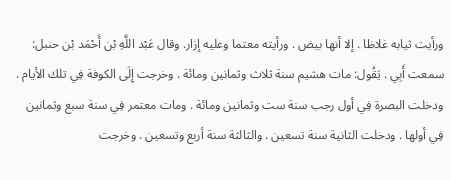ورأيت ثيابه غلاظا . إلا أنها بيض . ورأيته معتما وعليه إزار. وقال عَبْد اللَّهِ بْن أَحْمَد بْن حنبل: سمعت أَبِي . يَقُول: مات هشيم سنة ثلاث وثمانين ومائة . وخرجت إِلَى الكوفة فِي تلك الأيام . ودخلت البصرة فِي أول رجب سنة ست وثمانين ومائة . ومات معتمر فِي سنة سبع وثمانين فِي أولها . ودخلت الثانية سنة تسعين . والثالثة سنة أربع وتسعين . وخرجت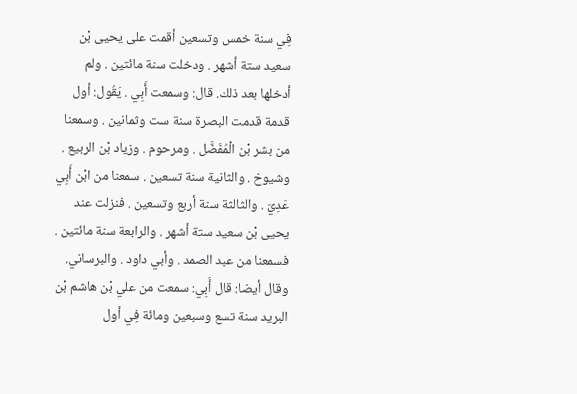فِي سنة خمس وتسعين أقمت على يحيى بْن سعيد ستة أشهر . ودخلت سنة مائتين . ولم أدخلها بعد ذلك. قال: وسمعت أَبِي . يَقُول: أول قدمة قدمت البصرة سنة ست وثمانين . وسمعنا من بشر بْن الْمُفَضَّل . ومرحوم . وزياد بْن الربيع . وشيوخ . والثانية سنة تسعين . سمعنا من ابْن أَبِي عَدِيّ . والثالثة سنة أربع وتسعين . فنزلت عند يحيى بْن سعيد ستة أشهر . والرابعة سنة مائتين . فسمعنا من عبد الصمد . وأبي داود . والبرساني. وقال أيضا: قال أَبِي: سمعت من علي بْن هاشم بْن البريد سنة تسع وسبعين ومائة فِي أول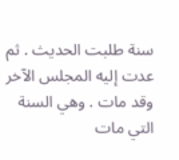سنة طلبت الحديث . ثم عدت إليه المجلس الآخر وقد مات . وهي السنة التي مات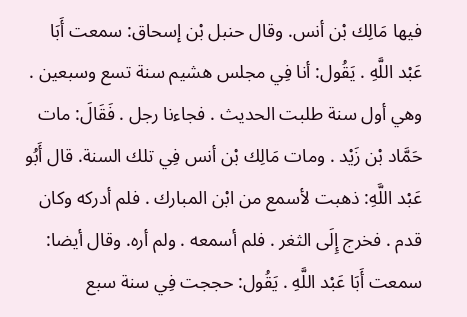فيها مَالِك بْن أنس. وقال حنبل بْن إسحاق: سمعت أَبَا عَبْد اللَّهِ . يَقُول: أنا فِي مجلس هشيم سنة تسع وسبعين . وهي أول سنة طلبت الحديث . فجاءنا رجل . فَقَالَ: مات حَمَّاد بْن زَيْد . ومات مَالِك بْن أنس فِي تلك السنة. قال أَبُو عَبْد اللَّهِ: ذهبت لأسمع من ابْن المبارك . فلم أدركه وكان قدم . فخرج إِلَى الثغر . فلم أسمعه . ولم أره. وقال أيضا: سمعت أَبَا عَبْد اللَّهِ . يَقُول: حججت فِي سنة سبع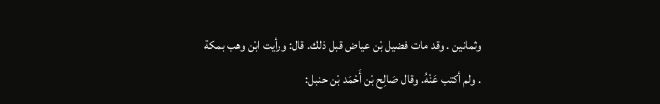وثمانين . وقد مات فضيل بْن عياض قبل ذلك. قال: ورأيت ابْن وهب بمكة . ولم أكتب عَنْهُ. وقال صَالِح بْن أَحْمَد بْن حنبل: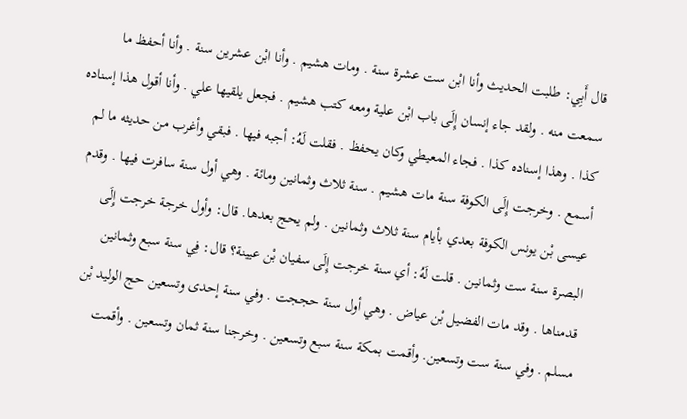قال أَبِي: طلبت الحديث وأنا ابْن ست عشرة سنة . ومات هشيم . وأنا ابْن عشرين سنة . وأنا أحفظ ما سمعت منه . ولقد جاء إنسان إِلَى باب ابْن علية ومعه كتب هشيم . فجعل يلقيها علي . وأنا أقول هذا إسناده كذا . وهذا إسناده كذا . فجاء المعيطي وكان يحفظ . فقلت لَهُ: أجبه فيها . فبقي وأغرب من حديثه ما لم أسمع . وخرجت إِلَى الكوفة سنة مات هشيم . سنة ثلاث وثمانين ومائة . وهي أول سنة سافرت فيها . وقدم عيسى بْن يونس الكوفة بعدي بأيام سنة ثلاث وثمانين . ولم يحج بعدها. قال: وأول خرجة خرجت إِلَى البصرة سنة ست وثمانين . قلت لَهُ: أي سنة خرجت إِلَى سفيان بْن عيينة؟ قال: فِي سنة سبع وثمانين قدمناها . وقد مات الفضيل بْن عياض . وهي أول سنة حججت . وفي سنة إحدى وتسعين حج الوليد بْن مسلم . وفي سنة ست وتسعين. وأقمت بمكة سنة سبع وتسعين . وخرجنا سنة ثمان وتسعين . وأقمت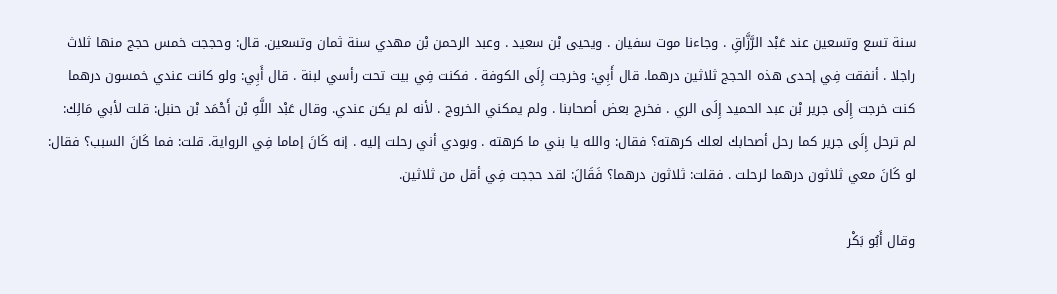سنة تسع وتسعين عند عَبْد الرَّزَّاقِ . وجاءنا موت سفيان . ويحيى بْن سعيد . وعبد الرحمن بْن مهدي سنة ثمان وتسعين. قال: وحججت خمس حجج منها ثلاث راجلا . أنفقت فِي إحدى هذه الحجج ثلاثين درهما. قال أَبِي: وخرجت إِلَى الكوفة . فكنت فِي بيت تحت رأسي لبنة . قال أَبِي: ولو كانت عندي خمسون درهما كنت خرجت إِلَى جرير بْن عبد الحميد إِلَى الري . فخرج بعض أصحابنا . ولم يمكني الخروج . لأنه لم يكن عندي. وقال عَبْد اللَّهِ بْن أَحْمَد بْن حنبل: قلت لأبي مَالِك: لم ترحل إِلَى جرير كما رحل أصحابك لعلك كرهته؟ فقال: والله يا بني ما كرهته . وبودي أني رحلت إليه . إنه كَانَ إماما فِي الرواية. قلت: فما كَانَ السبب؟ فقال: لو كَانَ معي ثلاثون درهما لرحلت . فقلت: ثلاثون درهما؟ فَقَالَ: لقد حججت فِي أقل من ثلاثين.

وقال أَبُو بَكْر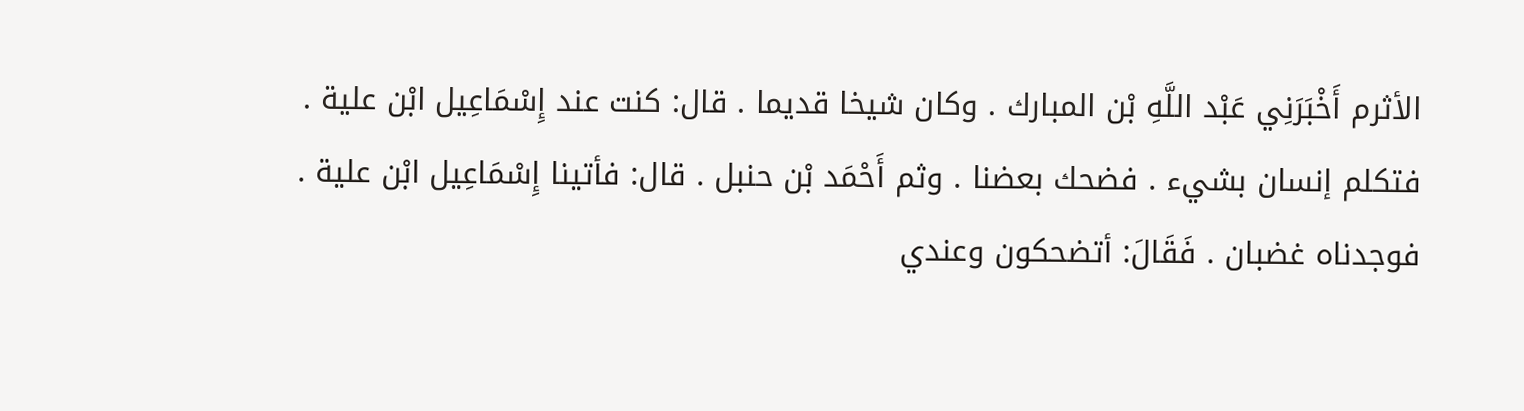الأثرم أَخْبَرَنِي عَبْد اللَّهِ بْن المبارك . وكان شيخا قديما . قال: كنت عند إِسْمَاعِيل ابْن علية . فتكلم إنسان بشيء . فضحك بعضنا . وثم أَحْمَد بْن حنبل . قال: فأتينا إِسْمَاعِيل ابْن علية . فوجدناه غضبان . فَقَالَ: أتضحكون وعندي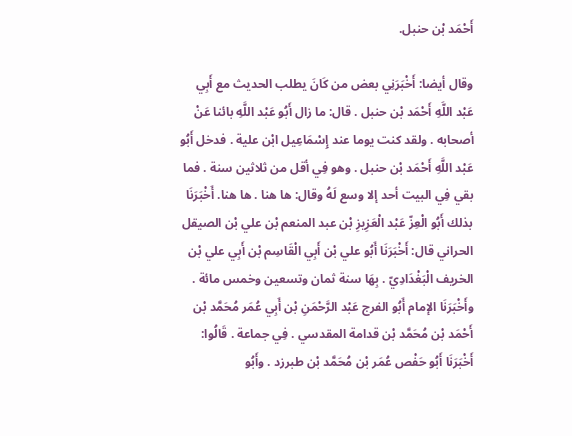أَحْمَد بْن حنبل.

وقال أيضا: أَخْبَرَنِي بعض من كَانَ يطلب الحديث مع أَبِي عَبْد اللَّهِ أَحْمَد بْن حنبل . قال: ما زال أَبُو عَبْد اللَّهِ بائنا عَنْ أصحابه . ولقد كنت يوما عند إِسْمَاعِيل ابْن علية . فدخل أَبُو عَبْد اللَّهِ أَحْمَد بْن حنبل . وهو فِي أقل من ثلاثين سنة . فما بقي فِي البيت أحد إلا وسع لَهُ وقال: ها هنا . ها هنا. أَخْبَرَنَا بذلك أَبُو الْعِزّ عَبْد الْعَزِيزِ بْن عبد المنعم بْن علي بْن الصيقل الحراني قال: أَخْبَرَنَا أَبُو علي بْن أَبِي الْقَاسِم بْن أَبِي علي بْن الخريف الْبَغْدَادِيّ . بِهَا سنة ثمان وتسعين وخمس مائة . وأَخْبَرَنَا الإمام أَبُو الفرج عَبْد الرَّحْمَنِ بْن أَبِي عُمَر مُحَمَّد بْن أَحْمَد بْن مُحَمَّد بْن قدامة المقدسي . فِي جماعة . قَالُوا: أَخْبَرَنَا أَبُو حَفْص عُمَر بْن مُحَمَّد بْن طبرزد . وأَبُو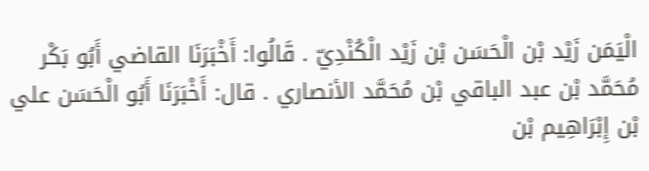الْيَمَن زَيْد بْن الْحَسَن بْن زَيْد الْكُنْدِيّ . قَالُوا: أَخْبَرَنَا القاضي أَبُو بَكْر مُحَمَّد بْن عبد الباقي بْن مُحَمَّد الأنصاري . قال: أَخْبَرَنَا أَبُو الْحَسَن علي بْن إِبْرَاهِيم بْن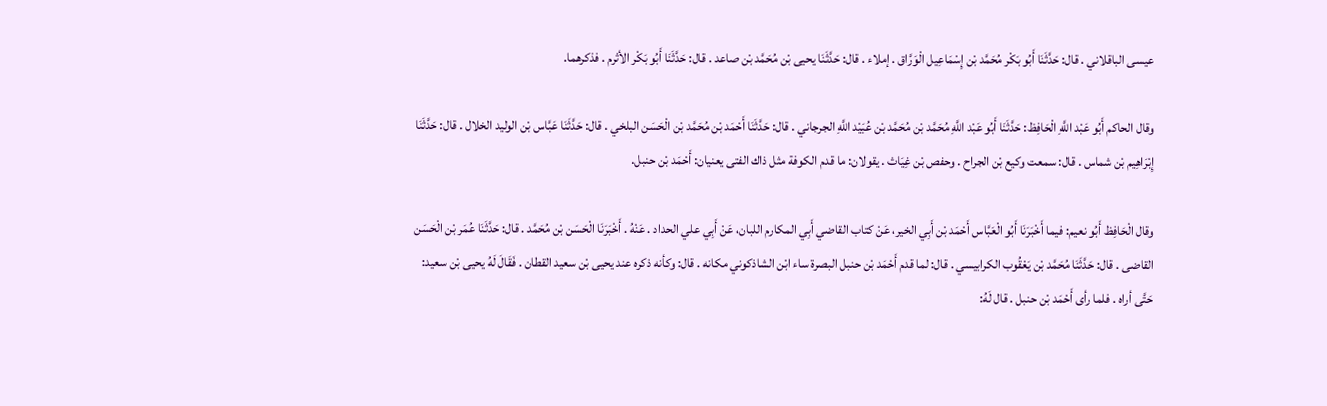عيسى الباقلاني . قال: حَدَّثَنَا أَبُو بَكْر مُحَمَّد بْن إِسْمَاعِيل الْوَرَّاق . إملاء . قال: حَدَّثَنَا يحيى بْن مُحَمَّد بْن صاعد . قال: حَدَّثَنَا أَبُو بَكْر الأثرم . فذكرهما.

وقال الحاكم أَبُو عَبْد اللَّهِ الْحَافِظ: حَدَّثَنَا أَبُو عَبْد اللَّهِ مُحَمَّد بْن مُحَمَّد بْن عُبَيْد اللَّهِ الجرجاني . قال: حَدَّثَنَا أَحْمَد بْن مُحَمَّد بْن الْحَسَن البلخي . قال: حَدَّثَنَا عَبَّاس بْن الوليد الخلال . قال: حَدَّثَنَا إِبْرَاهِيم بْن شماس . قال: سمعت وكيع بْن الجراح . وحفص بْن غِيَاث . يقولان: ما قدم الكوفة مثل ذاك الفتى يعنيان: أَحْمَد بْن حنبل.

وقال الْحَافِظ أَبُو نعيم: فيما أَخْبَرَنَا أَبُو الْعَبَّاس أَحْمَد بْن أَبِي الخير، عَنْ كتاب القاضي أَبِي المكارم اللبان، عَنْ أَبِي علي الحداد . عَنْهُ . أَخْبَرَنَا الْحَسَن بْن مُحَمَّد . قال: حَدَّثَنَا عُمَر بْن الْحَسَن القاضى . قال: حَدَّثَنَا مُحَمَّد بْن يَعْقُوب الكرابيسي . قال: لما قدم أَحْمَد بْن حنبل البصرة ساء ابْن الشاذكوني مكانه . قال: وكأنه ذكره عند يحيى بْن سعيد القطان . فَقَالَ لَهُ يحيى بْن سعيد: حَتَّى أراه . فلما رأى أَحْمَد بْن حنبل . قال لَهُ: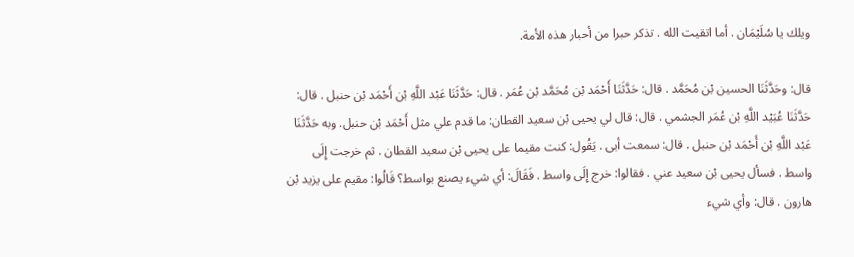ويلك يا سُلَيْمَان . أما اتقيت الله . تذكر حبرا من أحبار هذه الأمة.

قال: وحَدَّثَنَا الحسين بْن مُحَمَّد . قال: حَدَّثَنَا أَحْمَد بْن مُحَمَّد بْن عُمَر . قال: حَدَّثَنَا عَبْد اللَّهِ بْن أَحْمَد بْن حنبل . قال: حَدَّثَنَا عُبَيْد اللَّهِ بْن عُمَر الجشمي . قال: قال لي يحيى بْن سعيد القطان: ما قدم علي مثل أَحْمَد بْن حنبل. وبه حَدَّثَنَا عَبْد اللَّهِ بْن أَحْمَد بْن حنبل . قال: سمعت أبى . يَقُول: كنت مقيما على يحيى بْن سعيد القطان . ثم خرجت إِلَى واسط . فسأل يحيى بْن سعيد عني . فقالوا: خرج إِلَى واسط . فَقَالَ: أي شيء يصنع بواسط؟ قَالُوا: مقيم على يزيد بْن هارون . قال: وأي شيء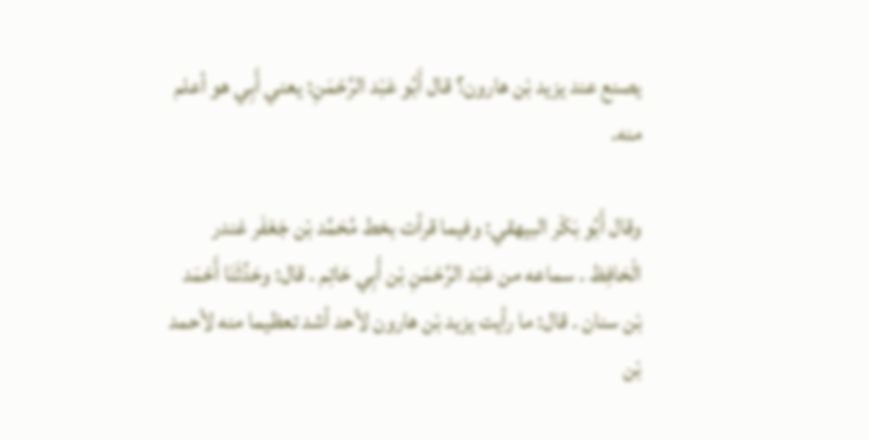يصنع عند يزيد بْن هارون؟ قال أَبُو عَبْد الرَّحْمَنِ: يعني أَبِي هو أعلم منه.

وقال أَبُو بَكْر البيهقي: وفيما قرأت بخط مُحَمَّد بْن جَعْفَر غندر الْحَافِظ . سماعه من عَبْد الرَّحْمَنِ بْن أَبِي حَاتِم . قال: وحَدَّثَنَا أَحْمَد بْن سنان . قال: ما رأيت يزيد بْن هارون لأحد أشد تعظيما منه لأحمد بْن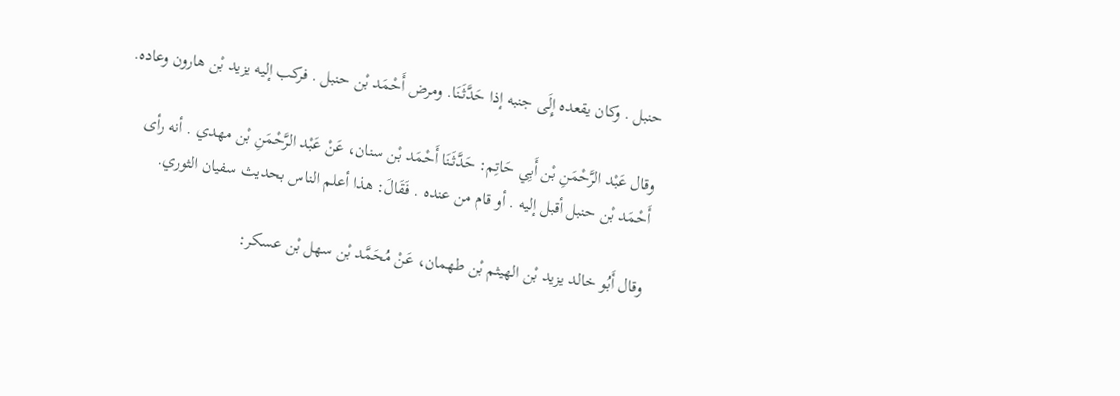حنبل . وكان يقعده إِلَى جنبه إذا حَدَّثَنَا. ومرض أَحْمَد بْن حنبل . فركب إليه يزيد بْن هارون وعاده.

وقال عَبْد الرَّحْمَنِ بْن أَبِي حَاتِم: حَدَّثَنَا أَحْمَد بْن سنان، عَنْ عَبْد الرَّحْمَنِ بْن مهدي . أنه رأى أَحْمَد بْن حنبل أقبل إليه . أو قام من عنده . فَقَالَ: هذا أعلم الناس بحديث سفيان الثوري.

وقال أَبُو خالد يزيد بْن الهيثم بْن طهمان، عَنْ مُحَمَّد بْن سهل بْن عسكر: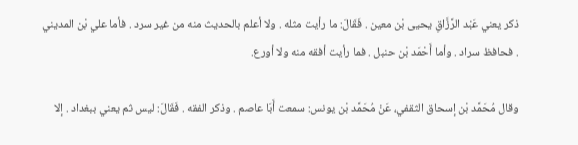ذكر يعني عَبْد الرَّزَّاقِ يحيى بْن معين . فَقَالَ: ما رأيت مثله . ولا أعلم بالحديث منه من غير سرد . فأما علي بْن المديني . فحافظ سراد . وأما أَحْمَد بْن حنبل . فما رأيت أفقه منه ولا أورع.

وقال مُحَمَّد بْن إسحاق الثقفي، عَنْ مُحَمَّد بْن يونس: سمعت أَبَا عاصم . وذكر الفقه . فَقَالَ: ليس ثم يعني ببغداد . إلا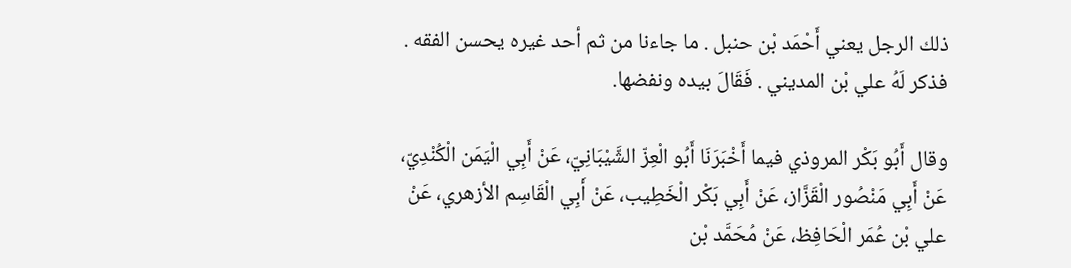ذلك الرجل يعني أَحْمَد بْن حنبل . ما جاءنا من ثم أحد غيره يحسن الفقه . فذكر لَهُ علي بْن المديني . فَقَالَ بيده ونفضها.

وقال أَبُو بَكْر المروذي فيما أَخْبَرَنَا أَبُو الْعِزّ الشَّيْبَانِيّ، عَنْ أَبِي الْيَمَن الْكُنْدِيّ، عَنْ أَبِي مَنْصُور الْقَزَّاز، عَنْ أَبِي بَكْر الْخَطِيب، عَنْ أَبِي الْقَاسِم الأزهري، عَنْ علي بْن عُمَر الْحَافِظ، عَنْ مُحَمَّد بْن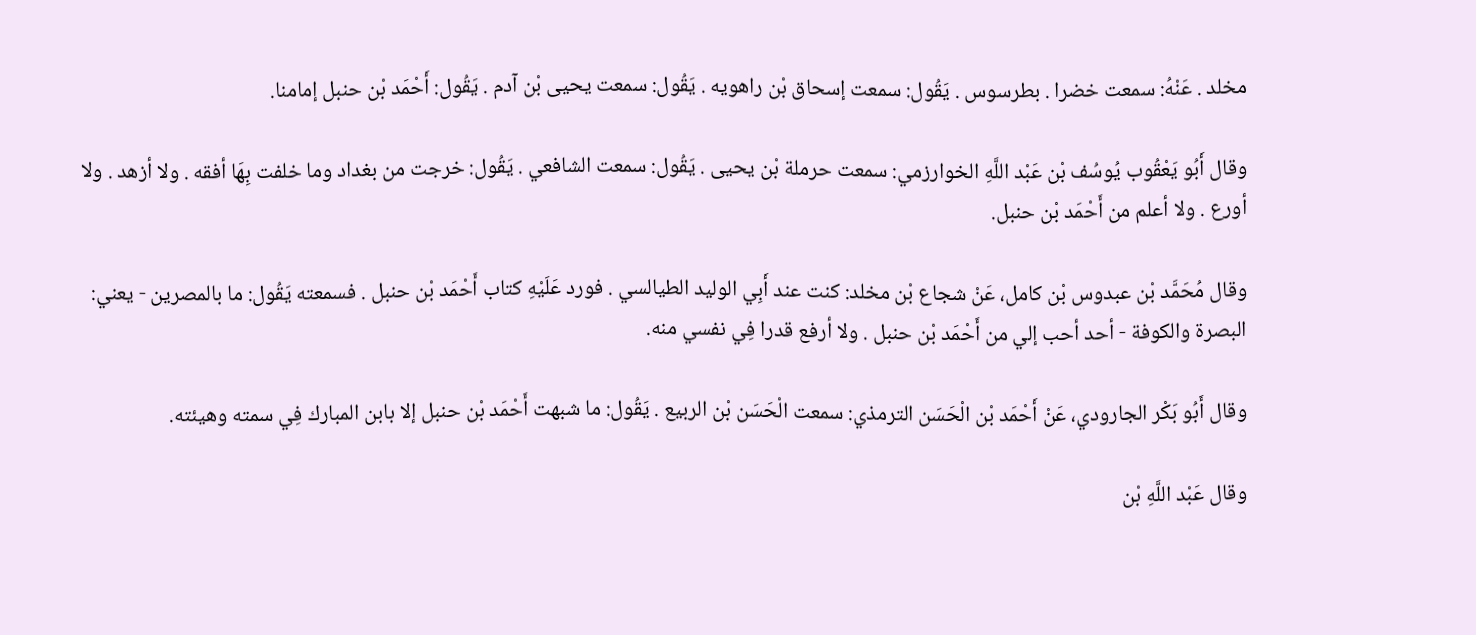مخلد . عَنْهُ: سمعت خضرا . بطرسوس . يَقُول: سمعت إسحاق بْن راهويه . يَقُول: سمعت يحيى بْن آدم . يَقُول: أَحْمَد بْن حنبل إمامنا.

وقال أَبُو يَعْقُوب يُوسُف بْن عَبْد اللَّهِ الخوارزمي: سمعت حرملة بْن يحيى . يَقُول: سمعت الشافعي . يَقُول: خرجت من بغداد وما خلفت بِهَا أفقه . ولا أزهد . ولا أورع . ولا أعلم من أَحْمَد بْن حنبل.

وقال مُحَمَّد بْن عبدوس بْن كامل، عَنْ شجاع بْن مخلد: كنت عند أَبِي الوليد الطيالسي . فورد عَلَيْهِ كتاب أَحْمَد بْن حنبل . فسمعته يَقُول: ما بالمصرين - يعني: البصرة والكوفة - أحد أحب إلي من أَحْمَد بْن حنبل . ولا أرفع قدرا فِي نفسي منه.

وقال أَبُو بَكْر الجارودي، عَنْ أَحْمَد بْن الْحَسَن الترمذي: سمعت الْحَسَن بْن الربيع . يَقُول: ما شبهت أَحْمَد بْن حنبل إلا بابن المبارك فِي سمته وهيئته.

وقال عَبْد اللَّهِ بْن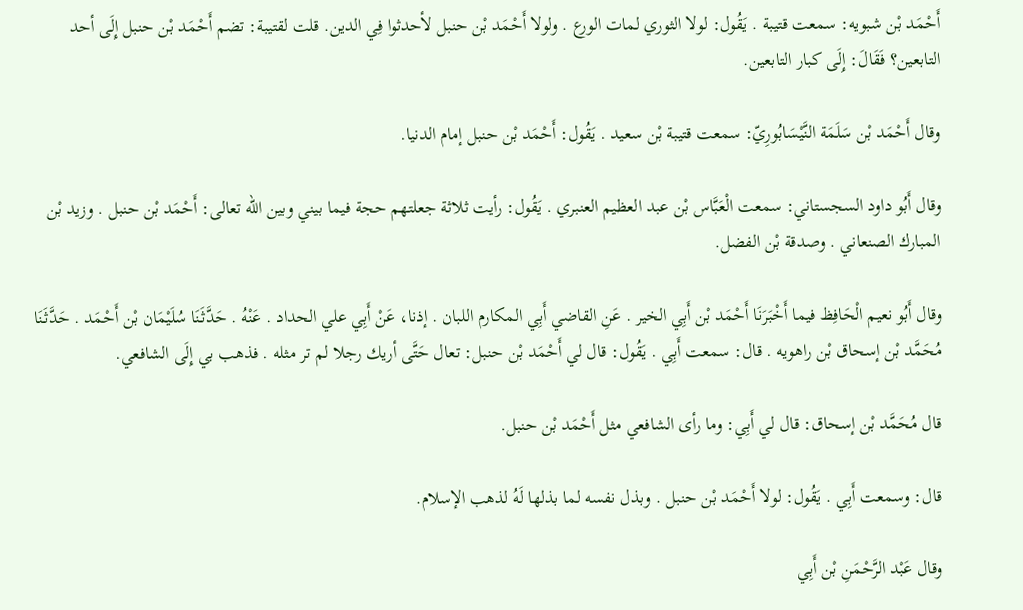أَحْمَد بْن شبويه: سمعت قتيبة . يَقُول: لولا الثوري لمات الورع . ولولا أَحْمَد بْن حنبل لأحدثوا فِي الدين. قلت لقتيبة: تضم أَحْمَد بْن حنبل إِلَى أحد التابعين؟ فَقَالَ: إِلَى كبار التابعين.

وقال أَحْمَد بْن سَلَمَة النَّيْسَابُورِيّ: سمعت قتيبة بْن سعيد . يَقُول: أَحْمَد بْن حنبل إمام الدنيا.

وقال أَبُو داود السجستاني: سمعت الْعَبَّاس بْن عبد العظيم العنبري . يَقُول: رأيت ثلاثة جعلتهم حجة فيما بيني وبين الله تعالى: أَحْمَد بْن حنبل . وزيد بْن المبارك الصنعاني . وصدقة بْن الفضل.

وقال أَبُو نعيم الْحَافِظ فيما أَخْبَرَنَا أَحْمَد بْن أَبِي الخير . عَنِ القاضي أَبِي المكارم اللبان . إذنا، عَنْ أَبِي علي الحداد . عَنْهُ . حَدَّثَنَا سُلَيْمَان بْن أَحْمَد . حَدَّثَنَا مُحَمَّد بْن إسحاق بْن راهويه . قال: سمعت أَبِي . يَقُول: قال لي أَحْمَد بْن حنبل: تعال حَتَّى أريك رجلا لم تر مثله . فذهب بي إِلَى الشافعي.

قال مُحَمَّد بْن إسحاق: قال لي أَبِي: وما رأى الشافعي مثل أَحْمَد بْن حنبل.

قال: وسمعت أَبِي . يَقُول: لولا أَحْمَد بْن حنبل . وبذل نفسه لما بذلها لَهُ لذهب الإسلام.

وقال عَبْد الرَّحْمَنِ بْن أَبِي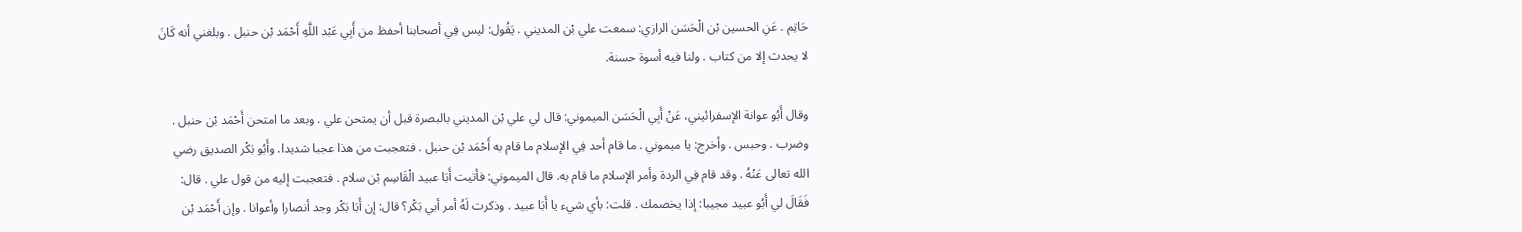حَاتِم . عَنِ الحسين بْن الْحَسَن الرازي: سمعت علي بْن المديني . يَقُول: ليس فِي أصحابنا أحفظ من أَبِي عَبْد اللَّهِ أَحْمَد بْن حنبل . وبلغني أنه كَانَ لا يحدث إلا من كتاب . ولنا فيه أسوة حسنة.

وقال أَبُو عوانة الإسفرائيني، عَنْ أَبِي الْحَسَن الميموني: قال لي علي بْن المديني بالبصرة قبل أن يمتحن علي . وبعد ما امتحن أَحْمَد بْن حنبل . وضرب . وحبس . وأخرج: يا ميموني . ما قام أحد فِي الإسلام ما قام به أَحْمَد بْن حنبل . فتعجبت من هذا عجبا شديدا. وأَبُو بَكْر الصديق رضي الله تعالى عَنْهُ . وقد قام فِي الردة وأمر الإسلام ما قام به. قال الميموني: فأتيت أَبَا عبيد الْقَاسِم بْن سلام . فتعجبت إليه من قول علي . قال: فَقَالَ لي أَبُو عبيد مجيبا: إذا يخصمك . قلت: بأي شيء يا أَبَا عبيد . وذكرت لَهُ أمر أبي بَكْر؟ قال: إن أَبَا بَكْر وجد أنصارا وأعوانا . وإن أَحْمَد بْن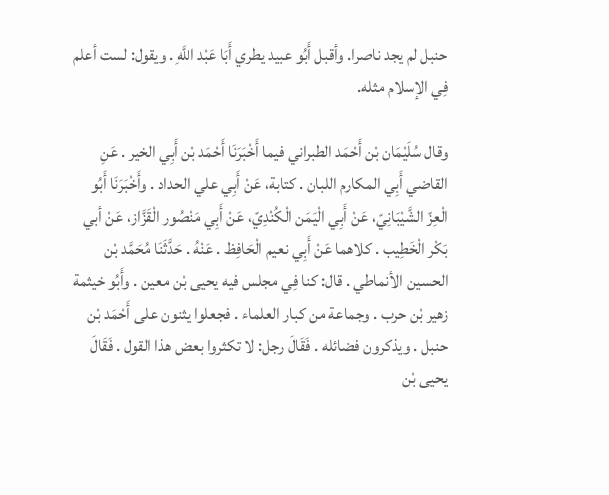حنبل لم يجد ناصرا. وأقبل أَبُو عبيد يطري أَبَا عَبْد اللَّهِ . ويقول: لست أعلم فِي الإسلام مثله.

وقال سُلَيْمَان بْن أَحْمَد الطبراني فيما أَخْبَرَنَا أَحْمَد بْن أَبِي الخير . عَنِ القاضي أَبِي المكارم اللبان . كتابة، عَنْ أَبِي علي الحداد . وأَخْبَرَنَا أَبُو الْعِزّ الشَّيْبَانِيّ، عَنْ أَبِي الْيَمَن الْكُنْدِيّ، عَنْ أَبِي مَنْصُور الْقَزَّاز، عَنْ أبي بَكْر الْخَطِيب . كلاهما عَنْ أَبِي نعيم الْحَافِظ . عَنْهُ . حَدَّثَنَا مُحَمَّد بْن الحسين الأنماطي . قال: كنا فِي مجلس فيه يحيى بْن معين . وأَبُو خيثمة زهير بْن حرب . وجماعة من كبار العلماء . فجعلوا يثنون على أَحْمَد بْن حنبل . ويذكرون فضائله . فَقَالَ رجل: لا تكثروا بعض هذا القول . فَقَالَ يحيى بْن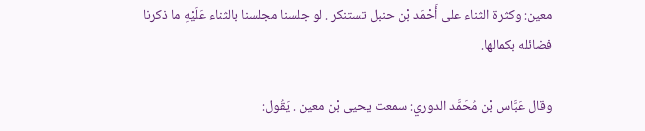معين: وكثرة الثناء على أَحْمَد بْن حنبل تستنكر . لو جلسنا مجلسنا بالثناء عَلَيْهِ ما ذكرنا فضائله بكمالها.

وقال عَبَّاس بْن مُحَمَّد الدوري: سمعت يحيى بْن معين . يَقُول: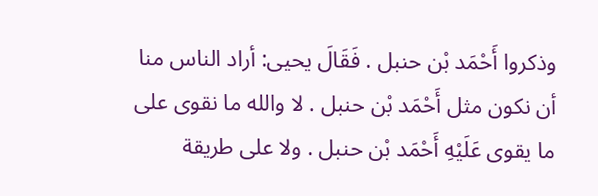وذكروا أَحْمَد بْن حنبل . فَقَالَ يحيى: أراد الناس منا أن نكون مثل أَحْمَد بْن حنبل . لا والله ما نقوى على ما يقوى عَلَيْهِ أَحْمَد بْن حنبل . ولا على طريقة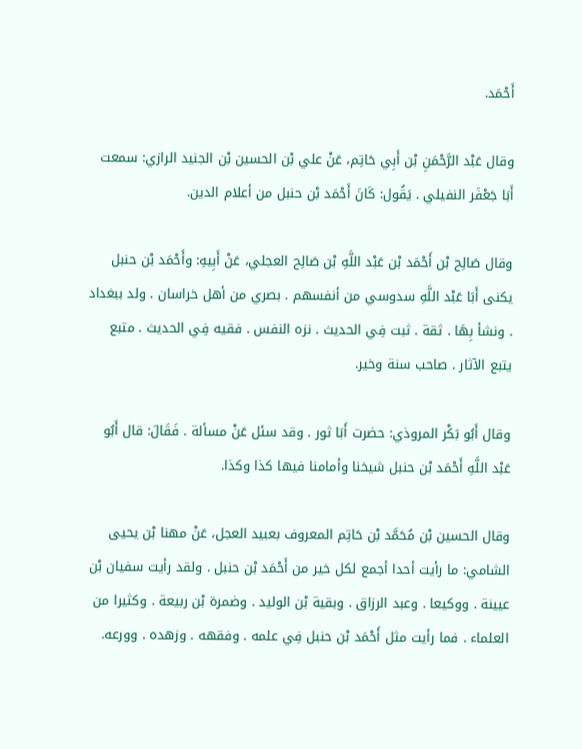أَحْمَد.

وقال عَبْد الرَّحْمَنِ بْن أَبِي حَاتِم، عَنْ علي بْن الحسين بْن الجنيد الرازي: سمعت أَبَا جَعْفَر النفيلي . يَقُول: كَانَ أَحْمَد بْن حنبل من أعلام الدين.

وقال صَالِح بْن أَحْمَد بْن عَبْد اللَّهِ بْن صَالِح العجلي، عَنْ أَبِيهِ: وأَحْمَد بْن حنبل يكنى أَبَا عَبْد اللَّهِ سدوسي من أنفسهم . بصري من أهل خراسان . ولد ببغداد . ونشأ بِهَا . ثقة . ثبت فِي الحديث . نزه النفس . فقيه فِي الحديث . متبع يتبع الآثار . صاحب سنة وخير.

وقال أَبُو بَكْر المروذي: حضرت أَبَا ثور . وقد سئل عَنْ مسألة . فَقَالَ: قال أَبُو عَبْد اللَّهِ أَحْمَد بْن حنبل شيخنا وأمامنا فيها كذا وكذا.

وقال الحسين بْن مُحَمَّد بْن حَاتِم المعروف بعبيد العجل، عَنْ مهنا بْن يحيى الشامي: ما رأيت أحدا أجمع لكل خير من أَحْمَد بْن حنبل . ولقد رأيت سفيان بْن عيينة . ووكيعا . وعبد الرزاق . وبقية بْن الوليد . وضمرة بْن ربيعة . وكثيرا من العلماء . فما رأيت مثل أَحْمَد بْن حنبل فِي علمه . وفقهه . وزهده . وورعه.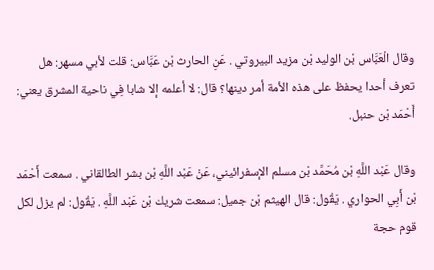وقال الْعَبَّاس بْن الوليد بْن مزيد البيروتي . عَنِ الحارث بْن عَبَّاس: قلت لأبي مسهر: هل تعرف أحدا يحفظ على هذه الأمة أمر دينها؟ قال: لا أعلمه إلا شابا فِي ناحية المشرق يعني: أَحْمَد بْن حنبل.

وقال عَبْد اللَّهِ بْن مُحَمَّد بْن مسلم الإسفرائيني، عَنْ عَبْد اللَّهِ بْن بشر الطالقاني . سمعت أَحْمَد بْن أَبِي الحواري . يَقُول: قال الهيثم بْن جميل: سمعت شريك بْن عَبْد اللَّهِ . يَقُول: لم يزل لكل قوم حجة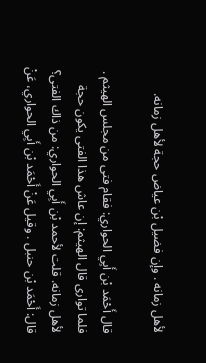لأهل زمانه . وإن فضيل بْن عياض حجة لأهل زمانه.

قال أَحْمَد بْن أَبِي الحواري: فقام فتى من مجلس الهيثم . فلما توارى قال الهيثم: إن عاش هذا الفتى يكون حجة لأهل زمانه. قلت لأحمد بْن أَبِي الحواري: من ذاك الفتى؟ قال: أَحْمَد بْن حنبل . وقيل عَنْ أَحْمَد بْن أَبِي الحواري، عَنْ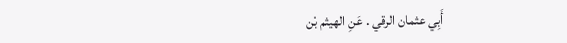أَبِي عثمان الرقي . عَنِ الهيثم بْن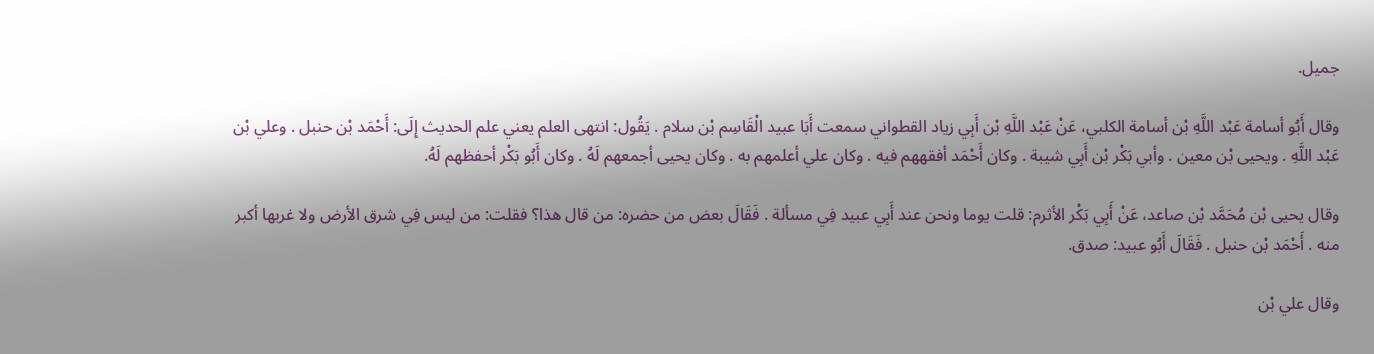جميل.

وقال أَبُو أسامة عَبْد اللَّهِ بْن أسامة الكلبي، عَنْ عَبْد اللَّهِ بْن أَبِي زياد القطواني سمعت أَبَا عبيد الْقَاسِم بْن سلام . يَقُول: انتهى العلم يعني علم الحديث إِلَى: أَحْمَد بْن حنبل . وعلي بْن عَبْد اللَّهِ . ويحيى بْن معين . وأبي بَكْر بْن أَبِي شيبة . وكان أَحْمَد أفقههم فيه . وكان علي أعلمهم به . وكان يحيى أجمعهم لَهُ . وكان أَبُو بَكْر أحفظهم لَهُ.

وقال يحيى بْن مُحَمَّد بْن صاعد، عَنْ أَبِي بَكْر الأثرم: قلت يوما ونحن عند أَبِي عبيد فِي مسألة . فَقَالَ بعض من حضره: من قال هذا؟ فقلت: من ليس فِي شرق الأرض ولا غربها أكبر منه . أَحْمَد بْن حنبل . فَقَالَ أَبُو عبيد: صدق.

وقال علي بْن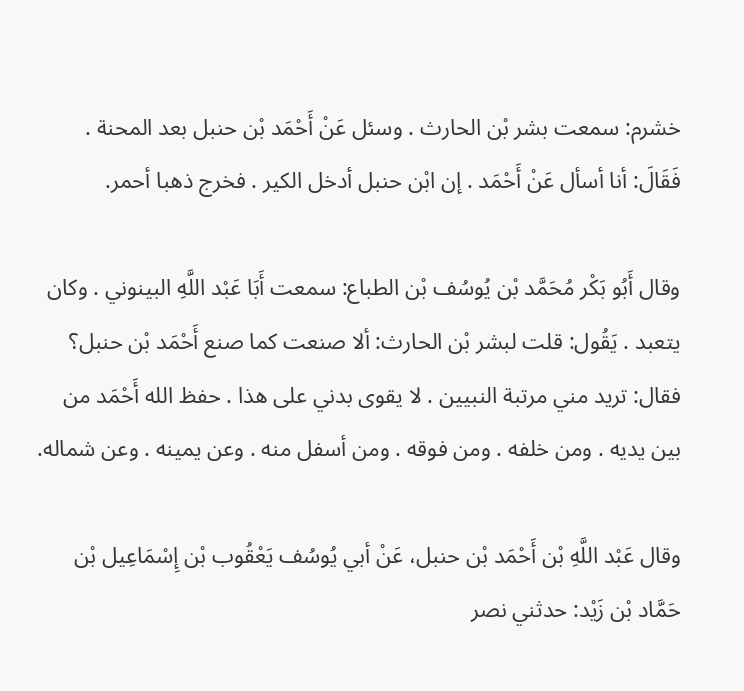خشرم: سمعت بشر بْن الحارث . وسئل عَنْ أَحْمَد بْن حنبل بعد المحنة . فَقَالَ: أنا أسأل عَنْ أَحْمَد . إن ابْن حنبل أدخل الكير . فخرج ذهبا أحمر.

وقال أَبُو بَكْر مُحَمَّد بْن يُوسُف بْن الطباع: سمعت أَبَا عَبْد اللَّهِ البينوني . وكان يتعبد . يَقُول: قلت لبشر بْن الحارث: ألا صنعت كما صنع أَحْمَد بْن حنبل؟ فقال: تريد مني مرتبة النبيين . لا يقوى بدني على هذا . حفظ الله أَحْمَد من بين يديه . ومن خلفه . ومن فوقه . ومن أسفل منه . وعن يمينه . وعن شماله.

وقال عَبْد اللَّهِ بْن أَحْمَد بْن حنبل، عَنْ أبي يُوسُف يَعْقُوب بْن إِسْمَاعِيل بْن حَمَّاد بْن زَيْد: حدثني نصر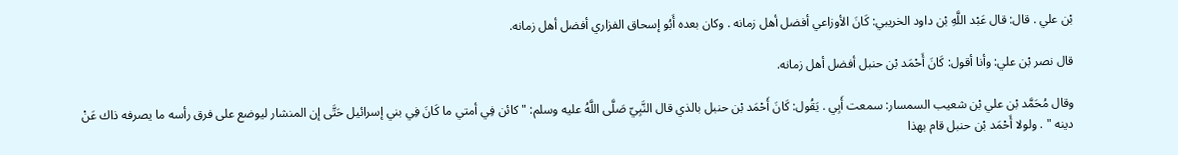بْن علي . قال: قال عَبْد اللَّهِ بْن داود الخريبي: كَانَ الأوزاعي أفضل أهل زمانه . وكان بعده أَبُو إسحاق الفزاري أفضل أهل زمانه.

قال نصر بْن علي: وأنا أقول: كَانَ أَحْمَد بْن حنبل أفضل أهل زمانه.

وقال مُحَمَّد بْن علي بْن شعيب السمسار: سمعت أَبِي . يَقُول: كَانَ أَحْمَد بْن حنبل بالذي قال النَّبِيّ صَلَّى اللَّهُ عليه وسلم: " كائن فِي أمتي ما كَانَ فِي بني إسرائيل حَتَّى إن المنشار ليوضع على فرق رأسه ما يصرفه ذاك عَنْ دينه " . ولولا أَحْمَد بْن حنبل قام بهذا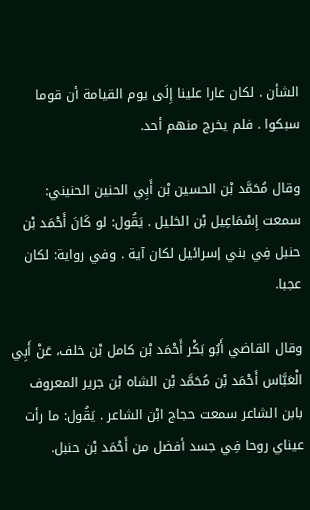الشأن . لكان عارا علينا إِلَى يوم القيامة أن قوما سبكوا . فلم يخرج منهم أحد.

وقال مُحَمَّد بْن الحسين بْن أَبِي الحنين الحنيني: سمعت إِسْمَاعِيل بْن الخليل . يَقُول: لو كَانَ أَحْمَد بْن حنبل فِي بني إسرائيل لكان آية . وفي رواية: لكان عجبا.

وقال القاضي أَبُو بَكْر أَحْمَد بْن كامل بْن خلف، عَنْ أَبِي الْعَبَّاس أَحْمَد بْن مُحَمَّد بْن الشاه بْن جرير المعروف بابن الشاعر سمعت حجاج ابْن الشاعر . يَقُول: ما رأت عيناي روحا فِي جسد أفضل من أَحْمَد بْن حنبل.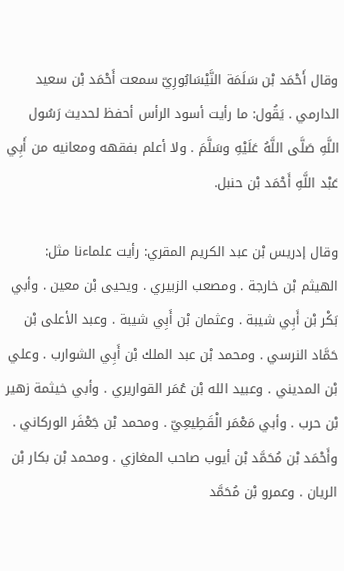وقال أَحْمَد بْن سَلَمَة النَّيْسَابُورِيّ سمعت أَحْمَد بْن سعيد الدارمي . يَقُول: ما رأيت أسود الرأس أحفظ لحديث رَسُول اللَّهِ صَلَّى اللَّهُ عَلَيْهِ وسَلَّمَ . ولا أعلم بفقهه ومعانيه من أَبِي عَبْد اللَّهِ أَحْمَد بْن حنبل.

وقال إدريس بْن عبد الكريم المقري: رأيت علماءنا مثل: الهيثم بْن خارجة . ومصعب الزبيري . ويحيى بْن معين . وأبي بَكْر بْن أَبِي شيبة . وعثمان بْن أَبِي شيبة . وعبد الأعلى بْن حَمَّاد النرسي . ومحمد بْن عبد الملك بْن أَبِي الشوارب . وعلي بْن المديني . وعبيد الله بْن عُمَر القواريري . وأبي خيثمة زهير بْن حرب . وأبي مَعْمَر الْقَطِيعِيّ . ومحمد بْن جَعْفَر الوركاني . وأَحْمَد بْن مُحَمَّد بْن أيوب صاحب المغازي . ومحمد بْن بكار بْن الريان . وعمرو بْن مُحَمَّد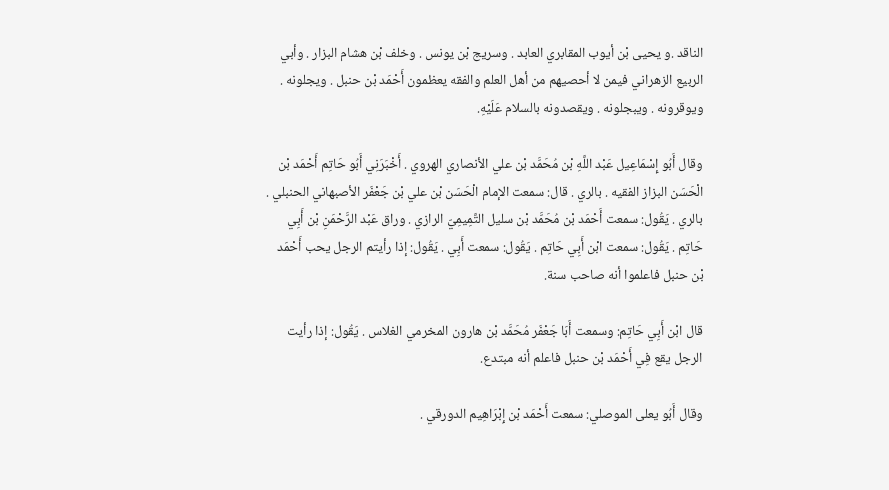الناقد .و يحيى بْن أيوب المقابري العابد . وسريج بْن يونس . وخلف بْن هشام البزار . وأبي الربيع الزهراني فيمن لا أحصيهم من أهل العلم والفقه يعظمون أَحْمَد بْن حنبل . ويجلونه . ويوقرونه . ويبجلونه . ويقصدونه بالسلام عَلَيْهِ.

وقال أَبُو إِسْمَاعِيل عَبْد اللَّهِ بْن مُحَمَّد بْن علي الأنصاري الهروي . أَخْبَرَنِي أَبُو حَاتِم أَحْمَد بْن الْحَسَن البزاز الفقيه . بالري . قال: سمعت الإمام الْحَسَن بْن علي بْن جَعْفَر الأصبهاني الحنبلي . بالري . يَقُول: سمعت أَحْمَد بْن مُحَمَّد بْن سليل التَّمِيمِيّ الرازي . وراق عَبْد الرَّحْمَنِ بْن أَبِي حَاتِم . يَقُول: سمعت ابْن أَبِي حَاتِم . يَقُول: سمعت أَبِي . يَقُول: إذا رأيتم الرجل يحب أَحْمَد بْن حنبل فاعلموا أنه صاحب سنة.

قال ابْن أَبِي حَاتِم: وسمعت أَبَا جَعْفَر مُحَمَّد بْن هارون المخرمي الغلاس . يَقُول: إذا رأيت الرجل يقع فِي أَحْمَد بْن حنبل فاعلم أنه مبتدع.

وقال أَبُو يعلى الموصلي: سمعت أَحْمَد بْن إِبْرَاهِيم الدورقي .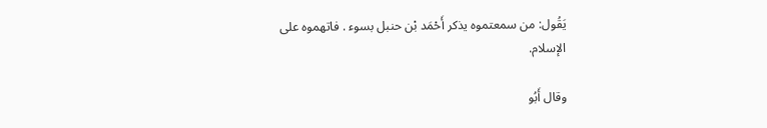يَقُول: من سمعتموه يذكر أَحْمَد بْن حنبل بسوء . فاتهموه على الإسلام.

وقال أَبُو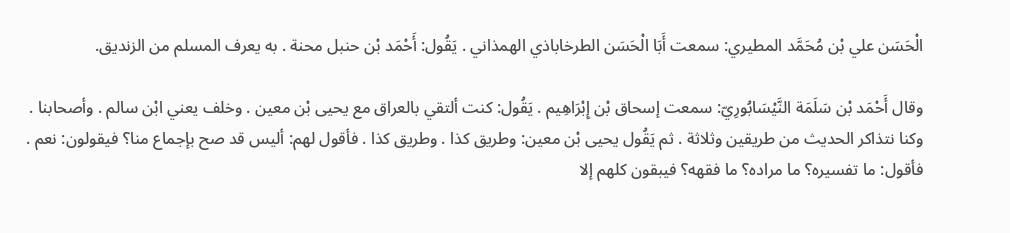الْحَسَن علي بْن مُحَمَّد المطيري: سمعت أَبَا الْحَسَن الطرخاباذي الهمذاني . يَقُول: أَحْمَد بْن حنبل محنة . به يعرف المسلم من الزنديق.

وقال أَحْمَد بْن سَلَمَة النَّيْسَابُورِيّ: سمعت إسحاق بْن إِبْرَاهِيم . يَقُول: كنت ألتقي بالعراق مع يحيى بْن معين . وخلف يعني ابْن سالم . وأصحابنا . وكنا نتذاكر الحديث من طريقين وثلاثة . ثم يَقُول يحيى بْن معين: وطريق كذا . وطريق كذا . فأقول لهم: أليس قد صح بإجماع منا؟ فيقولون: نعم . فأقول: ما تفسيره؟ ما مراده؟ ما فقهه؟ فيبقون كلهم إلا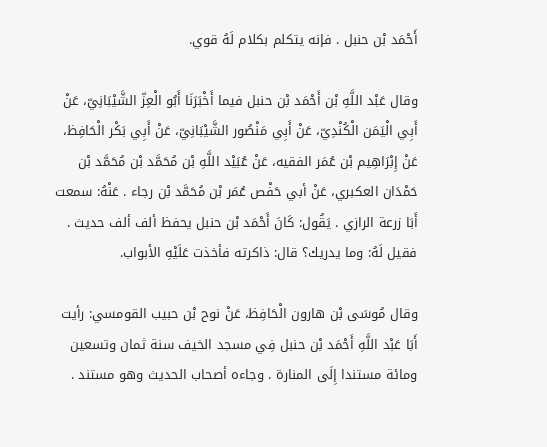أَحْمَد بْن حنبل . فإنه يتكلم بكلام لَهُ قوي.

وقال عَبْد اللَّهِ بْن أَحْمَد بْن حنبل فيما أَخْبَرَنَا أَبُو الْعِزّ الشَّيْبَانِيّ، عَنْ أَبِي الْيَمَن الْكُنْدِيّ، عَنْ أَبِي مَنْصُور الشَّيْبَانِيّ، عَنْ أَبِي بَكْر الْحَافِظ، عَنْ إِبْرَاهِيم بْن عُمَر الفقيه، عَنْ عُبَيْد اللَّهِ بْن مُحَمَّد بْن مُحَمَّد بْن حَمْدَان العكبري، عَنْ أبي حَفْص عُمَر بْن مُحَمَّد بْن رجاء . عَنْهُ: سمعت أَبَا زرعة الرازي . يَقُول: كَانَ أَحْمَد بْن حنبل يحفظ ألف ألف حديث . فقيل لَهُ: وما يدريك؟ قال: ذاكرته فأخذت عَلَيْهِ الأبواب.

وقال مُوسَى بْن هارون الْحَافِظ، عَنْ نوح بْن حبيب القومسي: رأيت أَبَا عَبْد اللَّهِ أَحْمَد بْن حنبل فِي مسجد الخيف سنة ثمان وتسعين ومائة مستندا إِلَى المنارة . وجاءه أصحاب الحديث وهو مستند .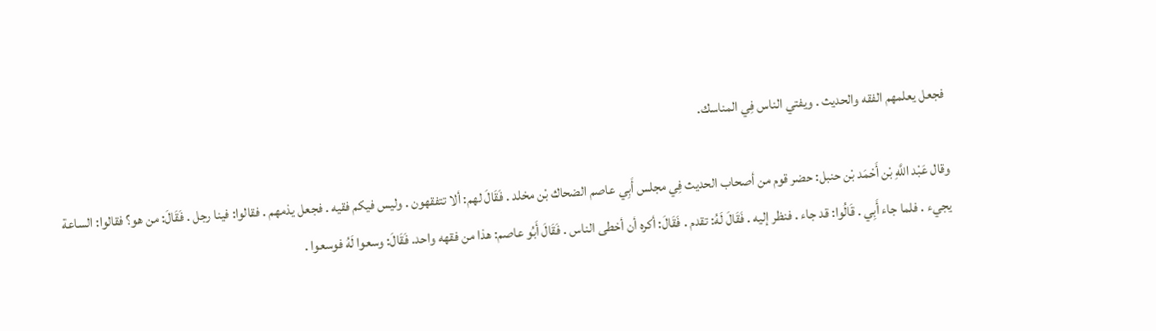فجعل يعلمهم الفقه والحديث . ويفتي الناس فِي المناسك.

وقال عَبْد اللَّهِ بْن أَحْمَد بْن حنبل: حضر قوم من أصحاب الحديث فِي مجلس أَبِي عاصم الضحاك بْن مخلد . فَقَالَ لهم: ألا تتفقهون . وليس فيكم فقيه . فجعل يذمهم . فقالوا: فينا رجل . فَقَالَ: من هو؟ فقالوا: الساعة يجيء . فلما جاء أَبِي . قَالُوا: قد جاء . فنظر إليه . فَقَالَ لَهُ: تقدم . فَقَالَ: أكره أن أخطى الناس . فَقَالَ أَبُو عاصم: هذا من فقهه واحد. فَقَالَ: وسعوا لَهُ فوسعوا .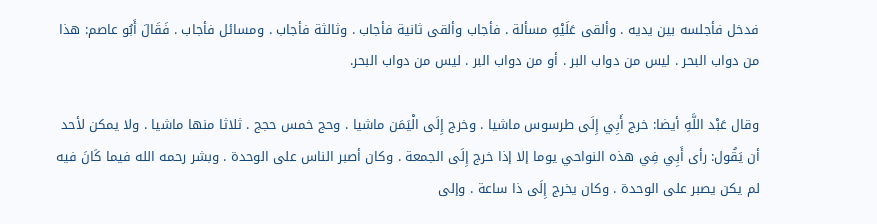فدخل فأجلسه بين يديه . وألقى عَلَيْهِ مسألة . فأجاب وألقى ثانية فأجاب . وثالثة فأجاب . ومسائل فأجاب . فَقَالَ أَبُو عاصم: هذا من دواب البحر . ليس من دواب البر . أو من دواب البر . ليس من دواب البحر.

وقال عَبْد اللَّهِ أيضا: خرج أَبِي إِلَى طرسوس ماشيا . وخرج إِلَى الْيَمَن ماشيا . وحج خمس حجج . ثلاثا منها ماشيا . ولا يمكن لأحد أن يَقُول: رأى أَبِي فِي هذه النواحي يوما إلا إذا خرج إِلَى الجمعة . وكان أصبر الناس على الوحدة . وبشر رحمه الله فيما كَانَ فيه لم يكن يصبر على الوحدة . وكان يخرج إِلَى ذا ساعة . وإلى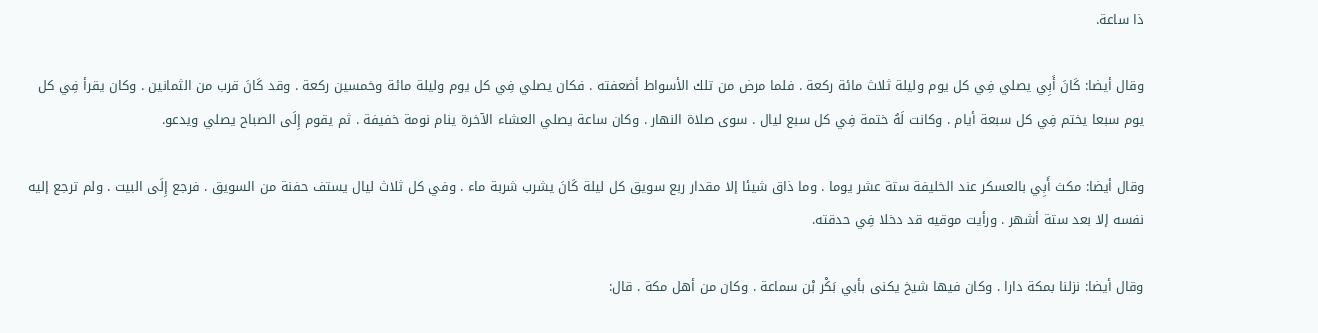ذا ساعة.

وقال أيضا: كَانَ أَبِي يصلي فِي كل يوم وليلة ثلاث مائة ركعة . فلما مرض من تلك الأسواط أضعفته . فكان يصلي فِي كل يوم وليلة مائة وخمسين ركعة . وقد كَانَ قرب من الثمانين . وكان يقرأ فِي كل يوم سبعا يختم فِي كل سبعة أيام . وكانت لَهُ ختمة فِي كل سبع ليال . سوى صلاة النهار . وكان ساعة يصلي العشاء الآخرة ينام نومة خفيفة . ثم يقوم إِلَى الصباح يصلي ويدعو.

وقال أيضا: مكث أَبِي بالعسكر عند الخليفة ستة عشر يوما . وما ذاق شيئا إلا مقدار ربع سويق كل ليلة كَانَ يشرب شربة ماء . وفي كل ثلاث ليال يستف حفنة من السويق . فرجع إِلَى البيت . ولم ترجع إليه نفسه إلا بعد ستة أشهر . ورأيت موقيه قد دخلا فِي حدقته.

وقال أيضا: نزلنا بمكة دارا . وكان فيها شيخ يكنى بأبي بَكْر بْن سماعة . وكان من أهل مكة . قال: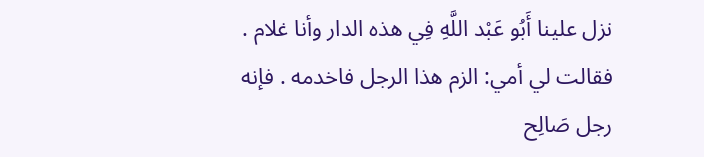نزل علينا أَبُو عَبْد اللَّهِ فِي هذه الدار وأنا غلام . فقالت لي أمي: الزم هذا الرجل فاخدمه . فإنه رجل صَالِح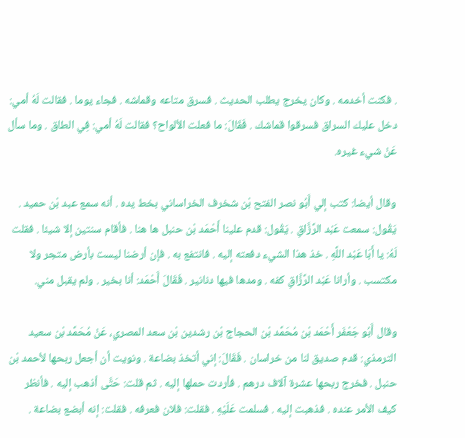. فكنت أخدمه . وكان يخرج يطلب الحديث . فسرق متاعه وقماشه . فجاء يوما . فقالت لَهُ أمي: دخل عليك السراق فسرقوا قماشك . فَقَالَ: ما فعلت الألواح؟ فقالت لَهُ أمي: فِي الطاق . وما سأل عَنْ شيء غيره.

وقال أيضا: كتب إلي أَبُو نصر الفتح بْن شخرف الخراساني بخط يده . أنه سمع عبد بْن حميد . يَقُول: سمعت عَبْد الرَّزَّاقِ . يَقُول: قدم علينا أَحْمَد بْن حنبل ها هنا . فأقام سنتين إلا شيئا . فقلت لَهُ: يا أَبَا عَبْد اللَّهِ . خذ هذا الشيء دفعته إليه . فانتفع به . فإن أرضنا ليست بأرض متجر ولا مكتسب . وأرانا عَبْد الرَّزَّاقِ كفه . ومدها فيها دنانير . فَقَالَ أَحْمَد: أنا بخير . ولم يقبل مني.

وقال أَبُو جَعْفَر أَحْمَد بْن مُحَمَّد بْن الحجاج بْن رشدين بْن سعد المصري، عَنْ مُحَمَّد بْن سعيد الترمذي: قدم صديق لنا من خراسان . فَقَالَ: إني أتخذ بضاعة . ونويت أن أجعل ربحها لأحمد بْن حنبل . فخرج ربحها عشرة آلاف درهم . فأردت حملها إليه . ثم قلت: حَتَّى أذهب إليه . فأنظر كيف الأمر عنده . فذهبت إليه . فسلمت عَلَيْهِ . فقلت: فلان فعرفه . فقلت: إنه أبضع بضاعة .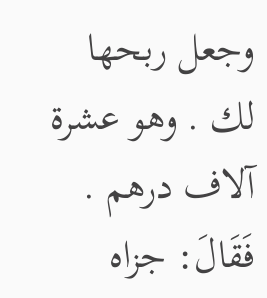وجعل ربحها لك . وهو عشرة آلاف درهم . فَقَالَ: جزاه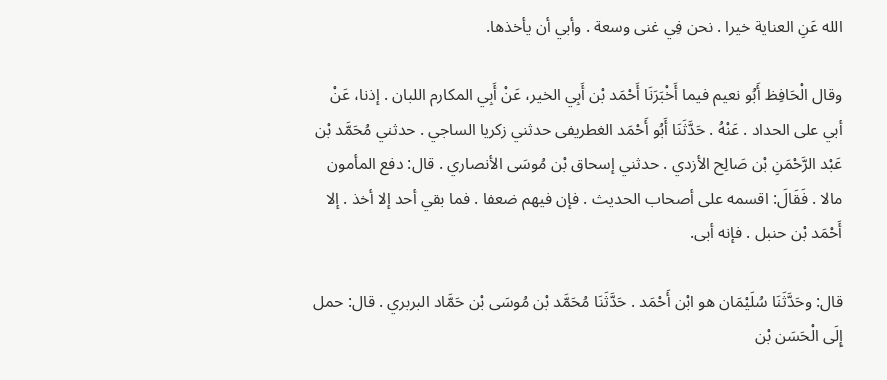الله عَنِ العناية خيرا . نحن فِي غنى وسعة . وأبي أن يأخذها.

وقال الْحَافِظ أَبُو نعيم فيما أَخْبَرَنَا أَحْمَد بْن أَبِي الخير، عَنْ أَبِي المكارم اللبان . إذنا، عَنْ أبي على الحداد . عَنْهُ . حَدَّثَنَا أَبُو أَحْمَد الغطريفى حدثني زكريا الساجي . حدثني مُحَمَّد بْن عَبْد الرَّحْمَنِ بْن صَالِح الأزدي . حدثني إسحاق بْن مُوسَى الأنصاري . قال: دفع المأمون مالا . فَقَالَ: اقسمه على أصحاب الحديث . فإن فيهم ضعفا . فما بقي أحد إلا أخذ . إلا أَحْمَد بْن حنبل . فإنه أبى.

قال: وحَدَّثَنَا سُلَيْمَان هو ابْن أَحْمَد . حَدَّثَنَا مُحَمَّد بْن مُوسَى بْن حَمَّاد البربري . قال: حمل إِلَى الْحَسَن بْن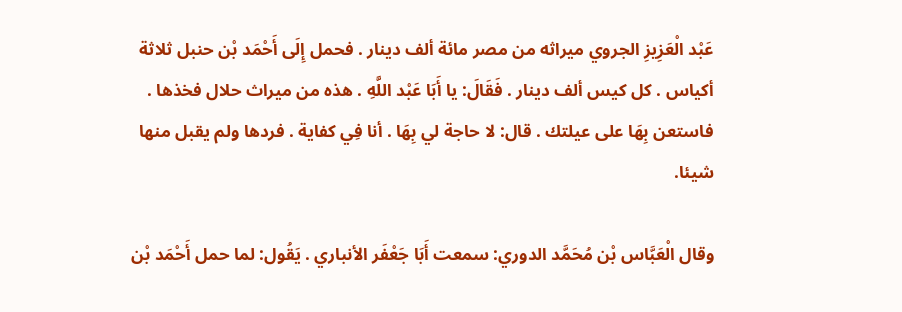عَبْد الْعَزِيزِ الجروي ميراثه من مصر مائة ألف دينار . فحمل إِلَى أَحْمَد بْن حنبل ثلاثة أكياس . كل كيس ألف دينار . فَقَالَ: يا أَبَا عَبْد اللَّهِ . هذه من ميراث حلال فخذها . فاستعن بِهَا على عيلتك . قال: لا حاجة لي بِهَا . أنا فِي كفاية . فردها ولم يقبل منها شيئا.

وقال الْعَبَّاس بْن مُحَمَّد الدوري: سمعت أَبَا جَعْفَر الأنباري . يَقُول: لما حمل أَحْمَد بْن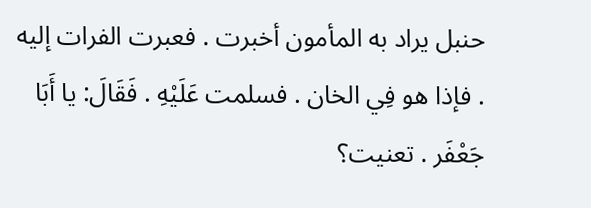حنبل يراد به المأمون أخبرت . فعبرت الفرات إليه . فإذا هو فِي الخان . فسلمت عَلَيْهِ . فَقَالَ: يا أَبَا جَعْفَر . تعنيت؟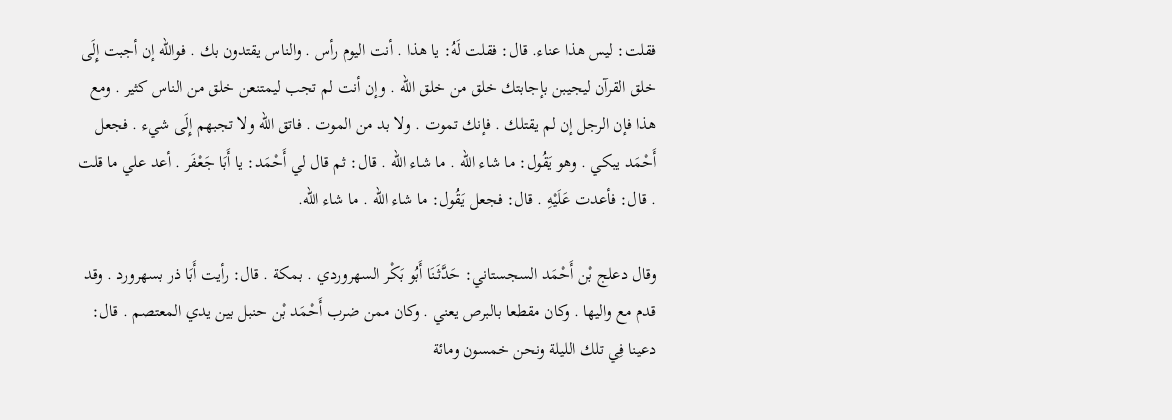فقلت: ليس هذا عناء. قال: فقلت لَهُ: يا هذا . أنت اليوم رأس . والناس يقتدون بك . فوالله إن أجبت إِلَى خلق القرآن ليجيبن بإجابتك خلق من خلق الله . وإن أنت لم تجب ليمتنعن خلق من الناس كثير . ومع هذا فإن الرجل إن لم يقتلك . فإنك تموت . ولا بد من الموت . فاتق الله ولا تجبهم إِلَى شيء . فجعل أَحْمَد يبكي . وهو يَقُول: ما شاء الله . ما شاء الله . قال: ثم قال لي أَحْمَد: يا أَبَا جَعْفَر . أعد علي ما قلت . قال: فأعدت عَلَيْهِ . قال: فجعل يَقُول: ما شاء الله . ما شاء الله.

وقال دعلج بْن أَحْمَد السجستاني: حَدَّثَنَا أَبُو بَكْر السهروردي . بمكة . قال: رأيت أَبَا ذر بسهرورد . وقد قدم مع واليها . وكان مقطعا بالبرص يعني . وكان ممن ضرب أَحْمَد بْن حنبل بين يدي المعتصم . قال: دعينا فِي تلك الليلة ونحن خمسون ومائة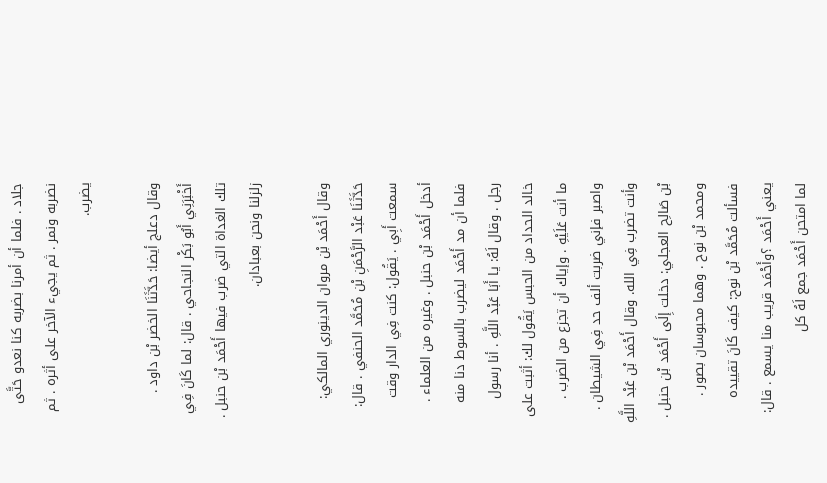جلاد . فلما أن أمرنا بضربه كنا نعدو حَتَّى نضربه ونمر . ثم يجيء الآخر على أثره . ثم يضرب.

وقال دعلج أيضا: حَدَّثَنَا الخضر بْن داود . أَخْبَرَنِي أَبُو بَكْر النجاحي . قال: لما كَانَ فِي تلك الغداة التي ضرب فيها أَحْمَد بْن حنبل . زلزلنا ونحن بعبادان.

وقال أَحْمَد بْن مروان الدينوري المالكي: حَدَّثَنَا عَبْد الرَّحْمَنِ بْن مُحَمَّد الحنفي . قال: سمعت أَبِي . يَقُول: كنت فِي الدار وقت أدخل أَحْمَد بْن حنبل . وغيره من العلماء . فلما أن مد أَحْمَد ليضرب بالسوط دنا منه رجل . وقال لَهُ: يا أَبَا عَبْد اللَّهِ . أنا رسول خالد الحداد من الحبس يَقُول لك: أثبت على ما أنت عَلَيْهِ . وإياك أن تجزع من الضرب . واصبر فإني ضربت ألف حد فِي الشيطان . وأنت تضرب فِي الله. وقال أَحْمَد بْن عَبْد اللَّهِ بْن صَالِح العجلي: دخلت إِلَى أَحْمَد بْن حنبل . ومحمد بْن نوح . وهما محبوسان بصور . فسألت مُحَمَّد بْن نوح: كيف كَانَ تقييده يعني أَحْمَد ؟وأَحْمَد قريب منا يسمع . قال: لما امتحن أَحْمَد جمع لَهُ كل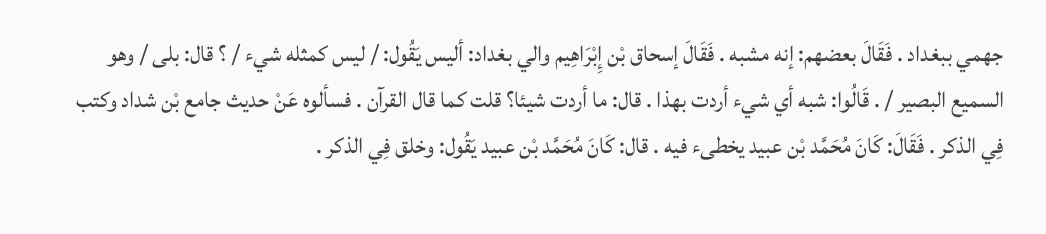جهمي ببغداد . فَقَالَ بعضهم: إنه مشبه . فَقَالَ إسحاق بْن إِبْرَاهِيم والي بغداد: أليس يَقُول: / ليس كمثله شيء / ؟ قال: بلى / وهو السميع البصير / . قَالُوا: شبه أي شيء أردت بهذا . قال: ما أردت شيئا؟ قلت كما قال القرآن . فسألوه عَنْ حديث جامع بْن شداد وكتب فِي الذكر . فَقَالَ: كَانَ مُحَمَّد بْن عبيد يخطىء فيه . قال: كَانَ مُحَمَّد بْن عبيد يَقُول: وخلق فِي الذكر .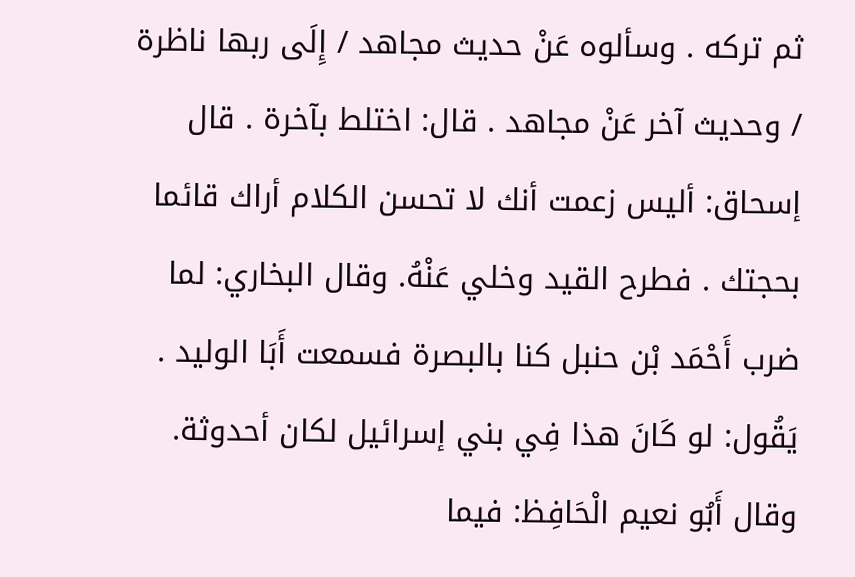ثم تركه . وسألوه عَنْ حديث مجاهد / إِلَى ربها ناظرة / وحديث آخر عَنْ مجاهد . قال: اختلط بآخرة . قال إسحاق: أليس زعمت أنك لا تحسن الكلام أراك قائما بحجتك . فطرح القيد وخلي عَنْهُ. وقال البخاري: لما ضرب أَحْمَد بْن حنبل كنا بالبصرة فسمعت أَبَا الوليد . يَقُول: لو كَانَ هذا فِي بني إسرائيل لكان أحدوثة. وقال أَبُو نعيم الْحَافِظ: فيما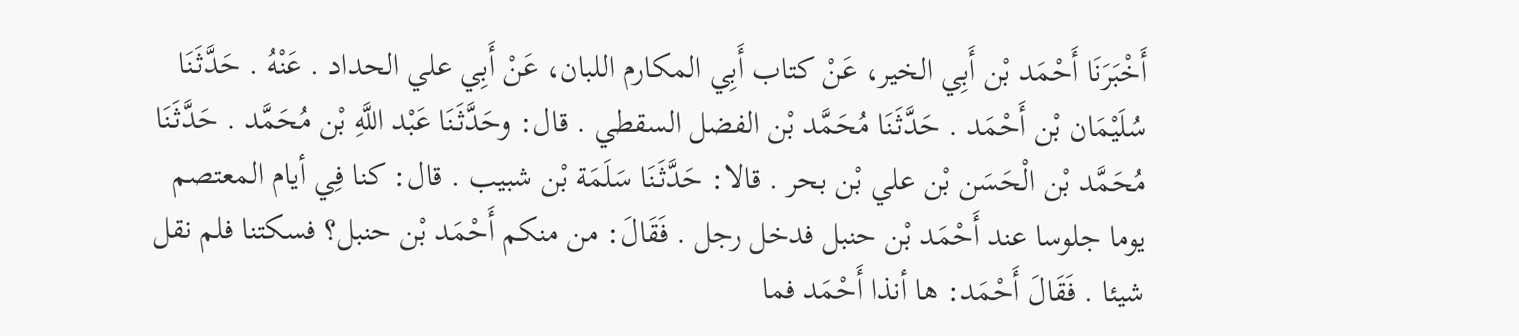أَخْبَرَنَا أَحْمَد بْن أَبِي الخير، عَنْ كتاب أَبِي المكارم اللبان، عَنْ أَبِي علي الحداد . عَنْهُ . حَدَّثَنَا سُلَيْمَان بْن أَحْمَد . حَدَّثَنَا مُحَمَّد بْن الفضل السقطي . قال: وحَدَّثَنَا عَبْد اللَّهِ بْن مُحَمَّد . حَدَّثَنَا مُحَمَّد بْن الْحَسَن بْن علي بْن بحر . قالا: حَدَّثَنَا سَلَمَة بْن شبيب . قال: كنا فِي أيام المعتصم يوما جلوسا عند أَحْمَد بْن حنبل فدخل رجل . فَقَالَ: من منكم أَحْمَد بْن حنبل؟ فسكتنا فلم نقل شيئا . فَقَالَ أَحْمَد: ها أنذا أَحْمَد فما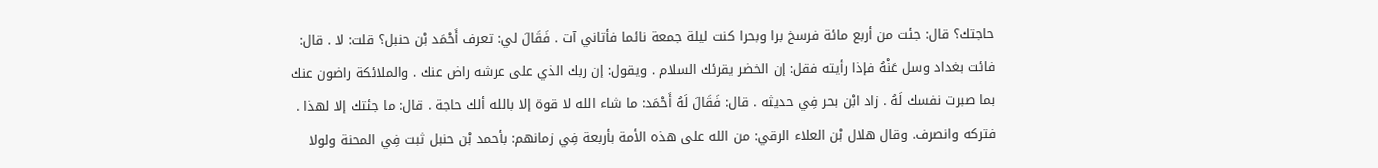حاجتك؟ قال: جئت من أربع مائة فرسخ برا وبحرا كنت ليلة جمعة نائما فأتاني آت . فَقَالَ لي: تعرف أَحْمَد بْن حنبل؟ قلت: لا . قال: فائت بغداد وسل عَنْهُ فإذا رأيته فقل: إن الخضر يقرئك السلام . ويقول: إن ربك الذي على عرشه راض عنك . والملائكة راضون عنك بما صبرت نفسك لَهُ . زاد ابْن بحر فِي حديثه . قال: فَقَالَ لَهُ أَحْمَد: ما شاء الله لا قوة إلا بالله ألك حاجة . قال: ما جئتك إلا لهذا . فتركه وانصرف. وقال هلال بْن العلاء الرقي: من الله على هذه الأمة بأربعة فِي زمانهم: بأحمد بْن حنبل ثبت فِي المحنة ولولا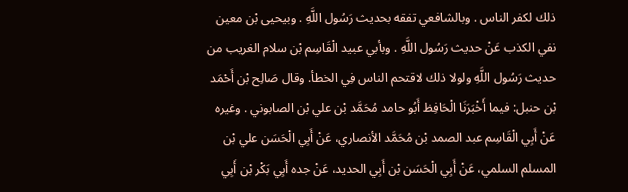ذلك لكفر الناس . وبالشافعي تفقه بحديث رَسُول اللَّهِ . وبيحيى بْن معين نفي الكذب عَنْ حديث رَسُول اللَّهِ . وبأبي عبيد الْقَاسِم بْن سلام الغريب من حديث رَسُول اللَّهِ ولولا ذلك لاقتحم الناس فِي الخطأ. وقال صَالِح بْن أَحْمَد بْن حنبل: فيما أَخْبَرَنَا الْحَافِظ أَبُو حامد مُحَمَّد بْن علي بْن الصابوني . وغيره عَنْ أَبِي الْقَاسِم عبد الصمد بْن مُحَمَّد الأنصاري، عَنْ أَبِي الْحَسَن علي بْن المسلم السلمي، عَنْ أَبِي الْحَسَن بْن أَبِي الحديد، عَنْ جده أَبِي بَكْر بْن أَبِي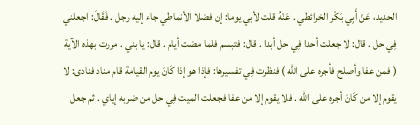الحديد، عَنْ أَبِي بَكْر الخرائطي . عَنْهُ قلت لأبي يوما: إن فضلا الأنماطي جاء إليه رجل . فَقَالَ: اجعلني فِي حل . قال: لا جعلت أحدا فِي حل أبدا . قال: فتبسم فلما مضت أيام . قال: يا بني . مررت بهذه الآية ( فمن عفا وأصلح فأجره على الله ) فنظرت فِي تفسيرها: فإذا هو إذا كَانَ يوم القيامة قام مناد فنادى: لا يقوم إلا من كَانَ أجره على الله . فلا يقوم إلا من عفا فجعلت الميت فِي حل من ضربه إياي . ثم جعل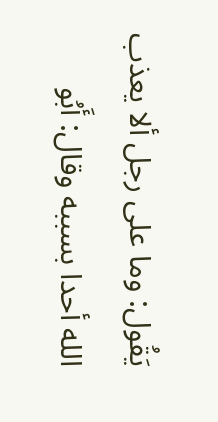يَقُول: وما على رجل ألا يعذب الله أحدا بسببه وقال: أَبُو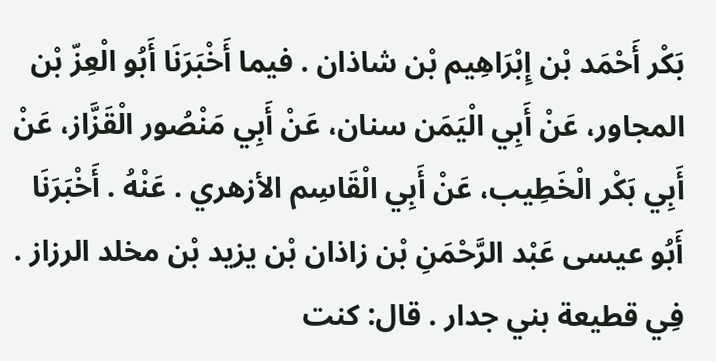بَكْر أَحْمَد بْن إِبْرَاهِيم بْن شاذان . فيما أَخْبَرَنَا أَبُو الْعِزّ بْن المجاور، عَنْ أَبِي الْيَمَن سنان، عَنْ أَبِي مَنْصُور الْقَزَّاز، عَنْ أَبِي بَكْر الْخَطِيب، عَنْ أَبِي الْقَاسِم الأزهري . عَنْهُ . أَخْبَرَنَا أَبُو عيسى عَبْد الرَّحْمَنِ بْن زاذان بْن يزيد بْن مخلد الرزاز . فِي قطيعة بني جدار . قال: كنت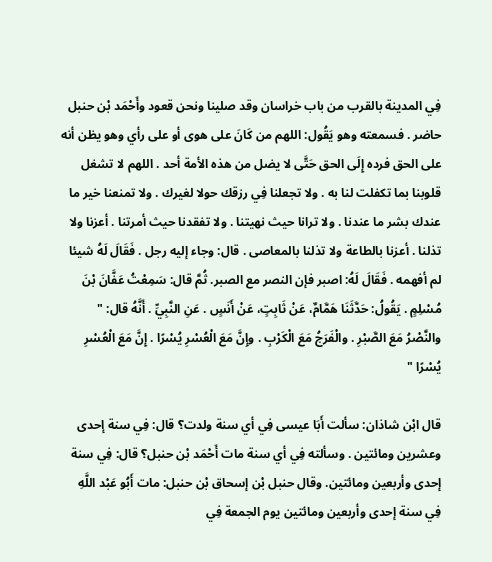فِي المدينة بالقرب من باب خراسان وقد صلينا ونحن قعود وأَحْمَد بْن حنبل حاضر . فسمعته وهو يَقُول: اللهم من كَانَ على هوى أو على رأي وهو يظن أنه على الحق فرده إِلَى الحق حَتَّى لا يضل من هذه الأمة أحد . اللهم لا تشغل قلوبنا بما تكفلت لنا به . ولا تجعلنا فِي رزقك حولا لغيرك . ولا تمنعنا خير ما عندك بشر ما عندنا . ولا ترانا حيث نهيتنا . ولا تفقدنا حيث أمرتنا . أعزنا ولا تذلنا . أعزنا بالطاعة ولا تذلنا بالمعاصى . قال: وجاء إليه رجل . فَقَالَ لَهُ شيئا لم أفهمه . فَقَالَ لَهُ: اصبر فإن النصر مع الصبر. ثُمَّ قال: سَمِعْتُ عَفَّانَ بْنَ مُسْلِمٍ . يَقُولُ: حَدَّثَنَا هَمَّامٌ، عَنْ ثَابِتٍ، عَنْ أَنَسٍ . عَنِ النَّبِيِّ . أَنَّهُ قال: " والنَّصْرُ مَعَ الصَّبْرِ . والْفَرَجُ مَعَ الْكَرْبِ . وإِنَّ مَعَ الْعُسْرِ يُسْرًا . إِنَّ مَعَ الْعُسْرِ يُسْرًا "

قال ابْن شاذان: سألت أَبَا عيسى فِي أي سنة ولدت؟ قال: فِي سنة إحدى وعشرين ومائتين . وسألته فِي أي سنة مات أَحْمَد بْن حنبل؟ قال: فِي سنة إحدى وأربعين ومائتين. وقال حنبل بْن إسحاق بْن حنبل: مات أَبُو عَبْد اللَّهِ فِي سنة إحدى وأربعين ومائتين يوم الجمعة فِي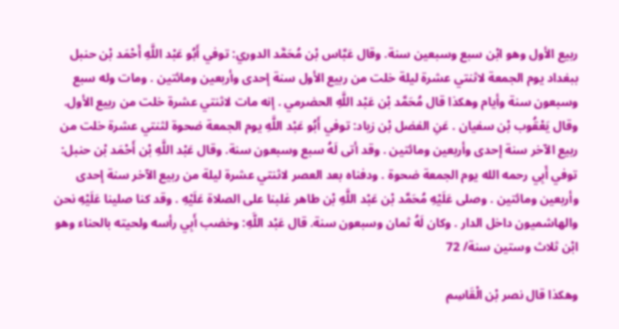ربيع الأول وهو ابْن سبع وسبعين سنة. وقال عَبَّاس بْن مُحَمَّد الدوري: توفي أَبُو عَبْد اللَّهِ أَحْمَد بْن حنبل ببغداد يوم الجمعة لاثنتي عشرة ليلة خلت من ربيع الأول سنة إحدى وأربعين ومائتين . ومات وله سبع وسبعون سنة وأيام وهكذا قال مُحَمَّد بْن عَبْد اللَّهِ الحضرمي . إنه مات لاثنتي عشرة خلت من ربيع الأول. وقال يَعْقُوب بْن سفيان . عَنِ الفضل بْن زياد: توفي أَبُو عَبْد اللَّهِ يوم الجمعة ضحوة لثنتي عشرة خلت من ربيع الآخر سنة إحدى وأربعين ومائتين . وقد أتى لَهُ سبع وسبعون سنة. وقال عَبْد اللَّهِ بْن أَحْمَد بْن حنبل: توفي أَبِي رحمه الله يوم الجمعة ضحوة . ودفناه بعد العصر لاثنتي عشرة ليلة من ربيع الآخر سنة إحدى وأربعين ومائتين . وصلى عَلَيْهِ مُحَمَّد بْن عَبْد اللَّهِ بْن طاهر غلبنا على الصلاة عَلَيْهِ . وقد كنا صلينا عَلَيْهِ نحن والهاشميون داخل الدار . وكان لَهُ ثمان وسبعون سنة. قال عَبْد اللَّهِ: وخضب أَبِي رأسه ولحيته بالحناء وهو ابْن ثلاث وستين سنة/ 72

وهكذا قال نصر بْن الْقَاسِم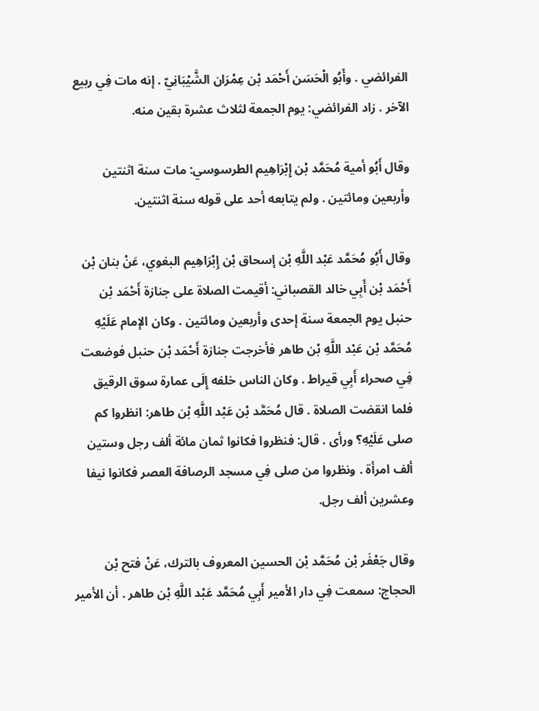الفرائضي . وأَبُو الْحَسَن أَحْمَد بْن عِمْرَان الشَّيْبَانِيّ . إنه مات فِي ربيع الآخر . زاد الفرائضي: يوم الجمعة لثلاث عشرة بقين منه.

وقال أَبُو أمية مُحَمَّد بْن إِبْرَاهِيم الطرسوسي: مات سنة اثنتين وأربعين ومائتين . ولم يتابعه أحد على قوله سنة اثنتين.

وقال أَبُو مُحَمَّد عَبْد اللَّهِ بْن إسحاق بْن إِبْرَاهِيم البغوي، عَنْ بنان بْن أَحْمَد بْن أَبِي خالد القصباني: أقيمت الصلاة على جنازة أَحْمَد بْن حنبل يوم الجمعة سنة إحدى وأربعين ومائتين . وكان الإمام عَلَيْهِ مُحَمَّد بْن عَبْد اللَّهِ بْن طاهر فأخرجت جنازة أَحْمَد بْن حنبل فوضعت فِي صحراء أَبِي قيراط . وكان الناس خلفه إِلَى عمارة سوق الرقيق فلما انقضت الصلاة . قال مُحَمَّد بْن عَبْد اللَّهِ بْن طاهر: انظروا كم صلى عَلَيْهِ؟ ورأى . قال: فنظروا فكانوا ثمان مائة ألف رجل وستين ألف امرأة . ونظروا من صلى فِي مسجد الرصافة العصر فكانوا نيفا وعشرين ألف رجل.

وقال جَعْفَر بْن مُحَمَّد بْن الحسين المعروف بالترك، عَنْ فتح بْن الحجاج: سمعت فِي دار الأمير أَبِي مُحَمَّد عَبْد اللَّهِ بْن طاهر . أن الأمير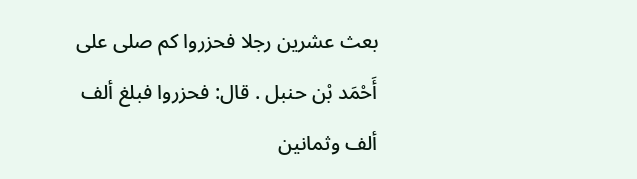بعث عشرين رجلا فحزروا كم صلى على أَحْمَد بْن حنبل . قال: فحزروا فبلغ ألف ألف وثمانين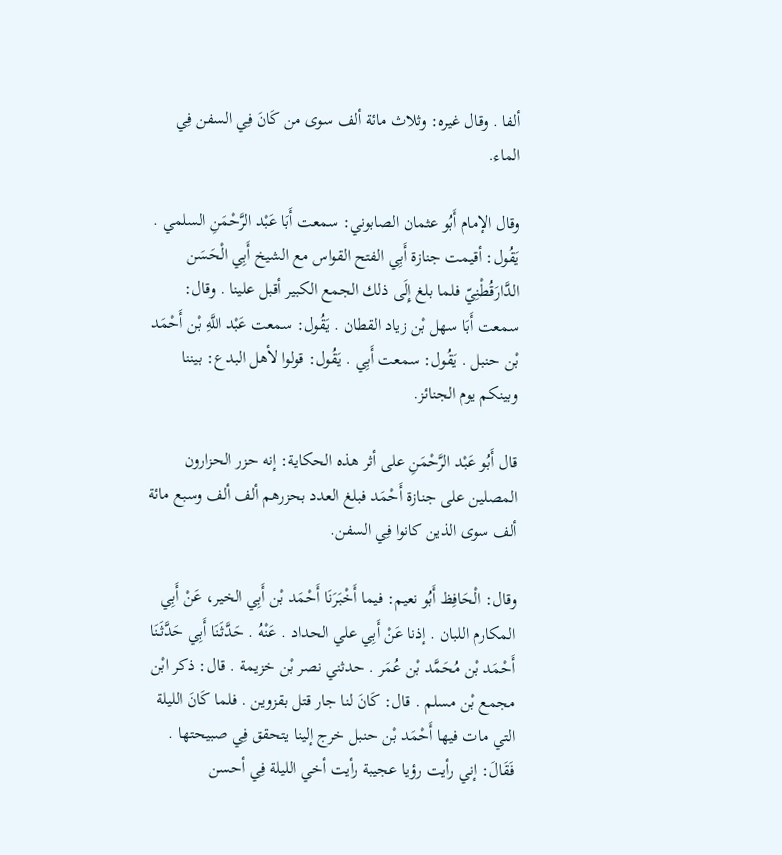ألفا . وقال غيره: وثلاث مائة ألف سوى من كَانَ فِي السفن فِي الماء.

وقال الإمام أَبُو عثمان الصابوني: سمعت أَبَا عَبْد الرَّحْمَنِ السلمي . يَقُول: أقيمت جنازة أَبِي الفتح القواس مع الشيخ أَبِي الْحَسَن الدَّارَقُطْنِيّ فلما بلغ إِلَى ذلك الجمع الكبير أقبل علينا . وقال: سمعت أَبَا سهل بْن زياد القطان . يَقُول: سمعت عَبْد اللَّهِ بْن أَحْمَد بْن حنبل . يَقُول: سمعت أَبِي . يَقُول: قولوا لأهل البدع: بيننا وبينكم يوم الجنائز.

قال أَبُو عَبْد الرَّحْمَنِ على أثر هذه الحكاية: إنه حزر الحزارون المصلين على جنازة أَحْمَد فبلغ العدد بحزرهم ألف ألف وسبع مائة ألف سوى الذين كانوا فِي السفن.

وقال: الْحَافِظ أَبُو نعيم: فيما أَخْبَرَنَا أَحْمَد بْن أَبِي الخير، عَنْ أَبِي المكارم اللبان . إذنا عَنْ أَبِي علي الحداد . عَنْهُ . حَدَّثَنَا أَبِي حَدَّثَنَا أَحْمَد بْن مُحَمَّد بْن عُمَر . حدثني نصر بْن خزيمة . قال: ذكر ابْن مجمع بْن مسلم . قال: كَانَ لنا جار قتل بقزوين . فلما كَانَ الليلة التي مات فيها أَحْمَد بْن حنبل خرج إلينا يتحقق فِي صبيحتها . فَقَالَ: إني رأيت رؤيا عجيبة رأيت أخي الليلة فِي أحسن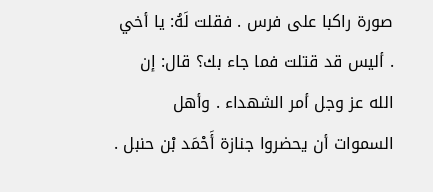صورة راكبا على فرس . فقلت لَهُ: يا أخي . أليس قد قتلت فما جاء بك؟ قال: إن الله عز وجل أمر الشهداء . وأهل السموات أن يحضروا جنازة أَحْمَد بْن حنبل .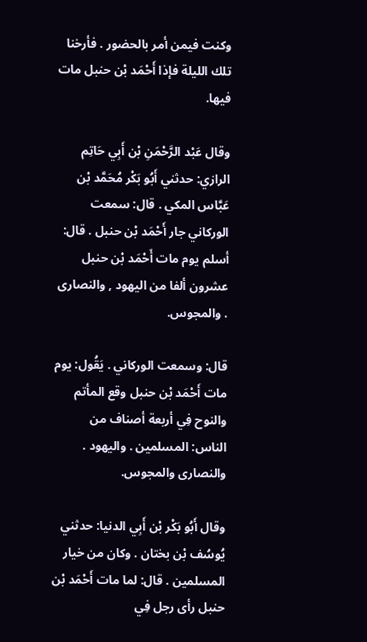وكنت فيمن أمر بالحضور . فأرخنا تلك الليلة فإذا أَحْمَد بْن حنبل مات فيها.

وقال عَبْد الرَّحْمَنِ بْن أَبِي حَاتِم الرازي: حدثني أَبُو بَكْر مُحَمَّد بْن عَبَّاس المكي . قال: سمعت الوركاني جار أَحْمَد بْن حنبل . قال: أسلم يوم مات أَحْمَد بْن حنبل عشرون ألفا من اليهود , والنصارى . والمجوس.

قال: وسمعت الوركاني . يَقُول: يوم مات أَحْمَد بْن حنبل وقع المأتم والنوح فِي أربعة أصناف من الناس: المسلمين . واليهود . والنصارى والمجوس.

وقال أَبُو بَكْر بْن أَبِي الدنيا: حدثني يُوسُف بْن بختان . وكان من خيار المسلمين . قال: لما مات أَحْمَد بْن حنبل رأى رجل فِي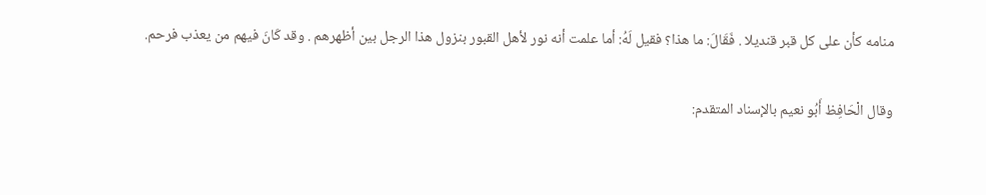منامه كأن على كل قبر قنديلا . فَقَالَ: ما هذا؟ فقيل لَهُ: أما علمت أنه نور لأهل القبور بنزول هذا الرجل بين أظهرهم . وقد كَانَ فيهم من يعذب فرحم.

وقال الْحَافِظ أَبُو نعيم بالإسناد المتقدم: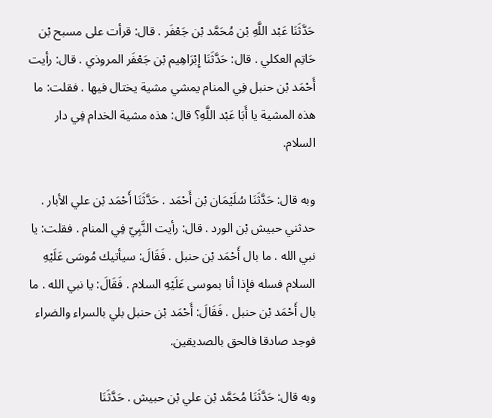حَدَّثَنَا عَبْد اللَّهِ بْن مُحَمَّد بْن جَعْفَر . قال: قرأت على مسبح بْن حَاتِم العكلي . قال: حَدَّثَنَا إِبْرَاهِيم بْن جَعْفَر المروذي . قال: رأيت أَحْمَد بْن حنبل فِي المنام يمشي مشية يختال فيها . فقلت: ما هذه المشية يا أَبَا عَبْد اللَّهِ؟ قال: هذه مشية الخدام فِي دار السلام.

وبه قال: حَدَّثَنَا سُلَيْمَان بْن أَحْمَد . حَدَّثَنَا أَحْمَد بْن علي الأبار . حدثني حبيش بْن الورد . قال: رأيت النَّبِيّ فِي المنام . فقلت: يا نبي الله . ما بال أَحْمَد بْن حنبل . فَقَالَ: سيأتيك مُوسَى عَلَيْهِ السلام فسله فإذا أنا بموسى عَلَيْهِ السلام . فَقَالَ: يا نبي الله . ما بال أَحْمَد بْن حنبل . فَقَالَ: أَحْمَد بْن حنبل بلي بالسراء والضراء فوجد صادقا فالحق بالصديقين.

وبه قال: حَدَّثَنَا مُحَمَّد بْن علي بْن حبيش . حَدَّثَنَا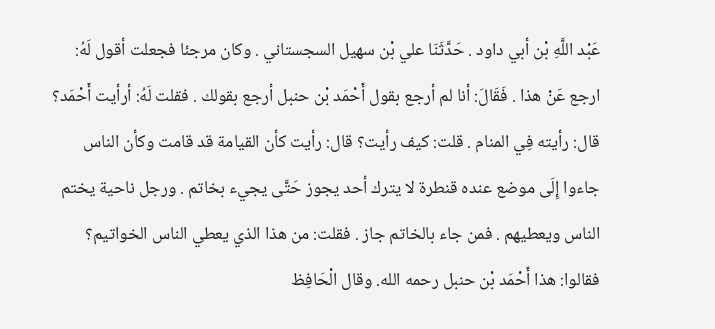عَبْد اللَّهِ بْن أبي داود . حَدَّثَنَا علي بْن سهيل السجستاني . وكان مرجئا فجعلت أقول لَهُ: ارجع عَنْ هذا . فَقَالَ: أنا لم أرجع بقول أَحْمَد بْن حنبل أرجع بقولك . فقلت لَهُ: أرأيت أَحْمَد؟ قال: رأيته فِي المنام . قلت: كيف رأيت؟ قال: رأيت كأن القيامة قد قامت وكأن الناس جاءوا إِلَى موضع عنده قنطرة لا يترك أحد يجوز حَتَّى يجيء بخاتم . ورجل ناحية يختم الناس ويعطيهم . فمن جاء بالخاتم جاز . فقلت: من هذا الذي يعطي الناس الخواتيم؟ فقالوا: هذا أَحْمَد بْن حنبل رحمه الله. وقال الْحَافِظ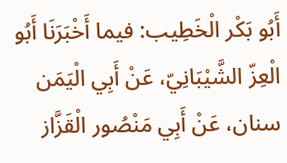أَبُو بَكْر الْخَطِيب: فيما أَخْبَرَنَا أَبُو الْعِزّ الشَّيْبَانِيّ، عَنْ أَبِي الْيَمَن سنان، عَنْ أَبِي مَنْصُور الْقَزَّاز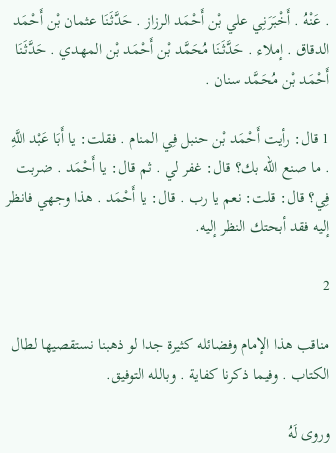. عَنْهُ . أَخْبَرَنِي علي بْن أَحْمَد الرزاز . حَدَّثَنَا عثمان بْن أَحْمَد الدقاق . إملاء . حَدَّثَنَا مُحَمَّد بْن أَحْمَد بْن المهدي . حَدَّثَنَا أَحْمَد بْن مُحَمَّد سنان .

1 قال: رأيت أَحْمَد بْن حنبل فِي المنام . فقلت: يا أَبَا عَبْد اللَّهِ . ما صنع الله بك؟ قال: غفر لي . ثم قال: يا أَحْمَد . ضربت فِي؟ قال: قلت: نعم يا رب . قال: يا أَحْمَد . هذا وجهي فانظر إليه فقد أبحتك النظر إليه.

2

مناقب هذا الإمام وفضائله كثيرة جدا لو ذهبنا نستقصيها لطال الكتاب . وفيما ذكرنا كفاية . وبالله التوفيق.

وروى لَهُ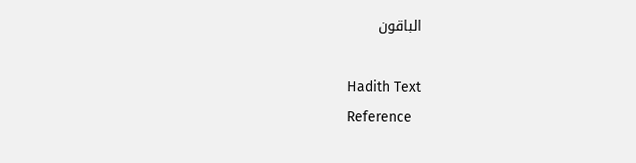الباقون

Hadith Text
Reference